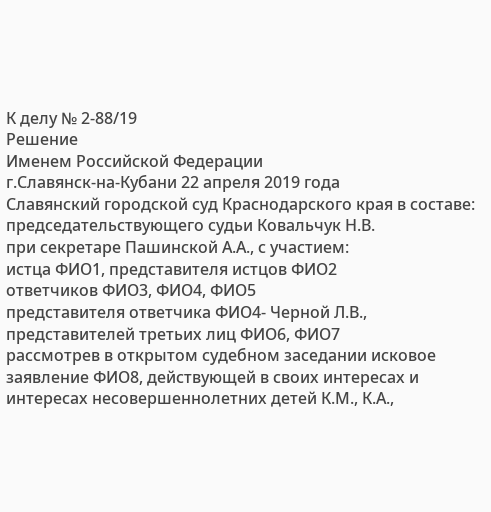К делу № 2-88/19
Решение
Именем Российской Федерации
г.Славянск-на-Кубани 22 апреля 2019 года
Славянский городской суд Краснодарского края в составе: председательствующего судьи Ковальчук Н.В.
при секретаре Пашинской А.А., с участием:
истца ФИО1, представителя истцов ФИО2
ответчиков ФИО3, ФИО4, ФИО5
представителя ответчика ФИО4- Черной Л.В.,
представителей третьих лиц ФИО6, ФИО7
рассмотрев в открытом судебном заседании исковое заявление ФИО8, действующей в своих интересах и интересах несовершеннолетних детей К.М., К.А.,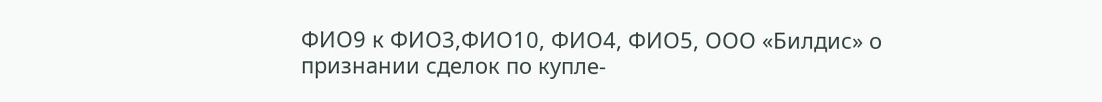ФИО9 к ФИО3,ФИО10, ФИО4, ФИО5, ООО «Билдис» о признании сделок по купле-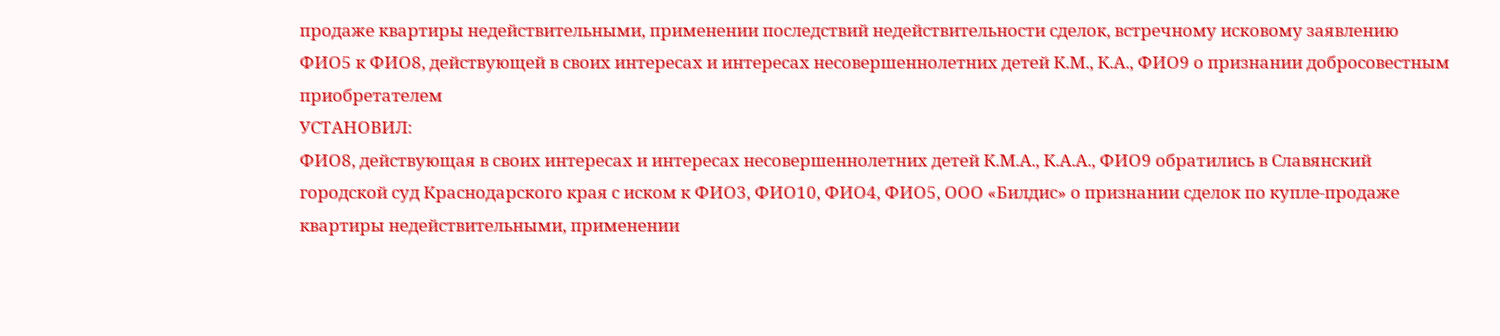продаже квартиры недействительными, применении последствий недействительности сделок, встречному исковому заявлению ФИО5 к ФИО8, действующей в своих интересах и интересах несовершеннолетних детей К.М., К.А., ФИО9 о признании добросовестным приобретателем
УСТАНОВИЛ:
ФИО8, действующая в своих интересах и интересах несовершеннолетних детей К.М.А., К.А.А., ФИО9 обратились в Славянский городской суд Краснодарского края с иском к ФИО3, ФИО10, ФИО4, ФИО5, ООО «Билдис» о признании сделок по купле-продаже квартиры недействительными, применении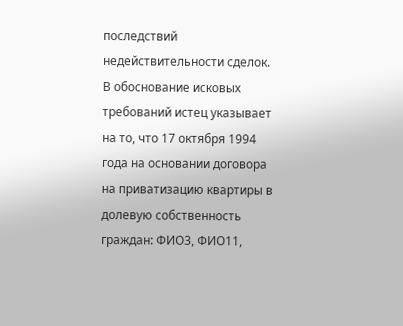последствий недействительности сделок.
В обоснование исковых требований истец указывает на то, что 17 октября 1994 года на основании договора на приватизацию квартиры в долевую собственность граждан: ФИО3, ФИО11,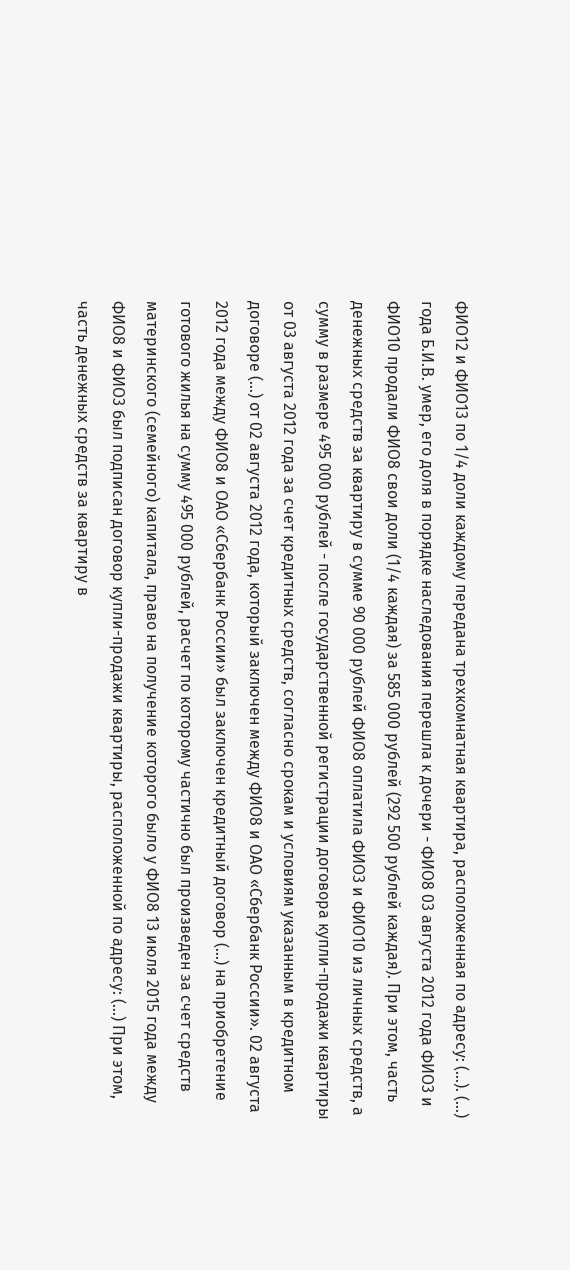ФИО12 и ФИО13 по 1/4 доли каждому передана трехкомнатная квартира, расположенная по адресу: (...). (...) года Б.И.В. умер, его доля в порядке наследования перешла к дочери - ФИО8 03 августа 2012 года ФИО3 и ФИО10 продали ФИО8 свои доли (1/4 каждая) за 585 000 рублей (292 500 рублей каждая). При этом, часть денежных средств за квартиру в сумме 90 000 рублей ФИО8 оплатила ФИО3 и ФИО10 из личных средств, а сумму в размере 495 000 рублей - после государственной регистрации договора купли-продажи квартиры от 03 августа 2012 года за счет кредитных средств, согласно срокам и условиям указанным в кредитном договоре (...) от 02 августа 2012 года, который заключен между ФИО8 и ОАО «Сбербанк России». 02 августа 2012 года между ФИО8 и ОАО «Сбербанк России» был заключен кредитный договор (...) на приобретение готового жилья на сумму 495 000 рублей, расчет по которому частично был произведен за счет средств материнского (семейного) капитала, право на получение которого было у ФИО8 13 июля 2015 года между ФИО8 и ФИО3 был подписан договор купли-продажи квартиры, расположенной по адресу: (...) При этом, часть денежных средств за квартиру в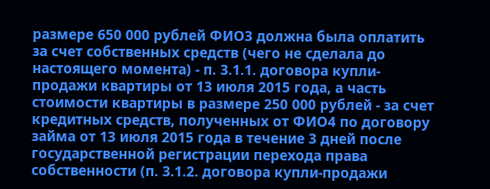размере 650 000 рублей ФИО3 должна была оплатить за счет собственных средств (чего не сделала до настоящего момента) - п. 3.1.1. договора купли-продажи квартиры от 13 июля 2015 года, а часть стоимости квартиры в размере 250 000 рублей - за счет кредитных средств, полученных от ФИО4 по договору займа от 13 июля 2015 года в течение 3 дней после государственной регистрации перехода права собственности (п. 3.1.2. договора купли-продажи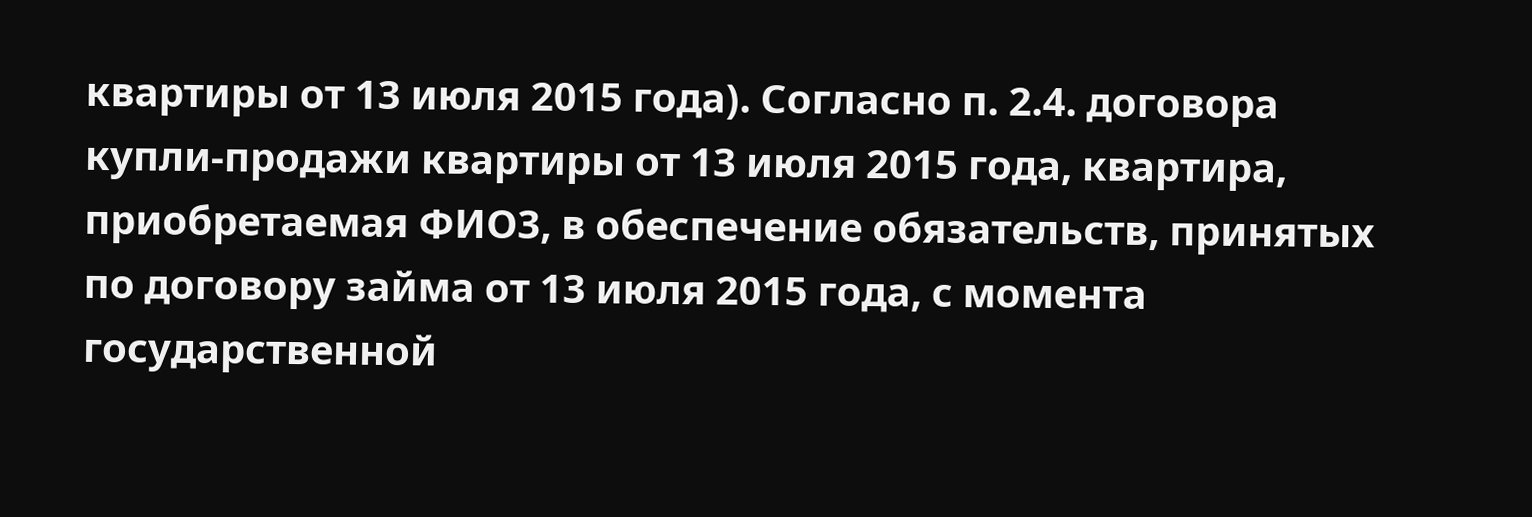квартиры от 13 июля 2015 года). Согласно п. 2.4. договора купли-продажи квартиры от 13 июля 2015 года, квартира, приобретаемая ФИО3, в обеспечение обязательств, принятых по договору займа от 13 июля 2015 года, с момента государственной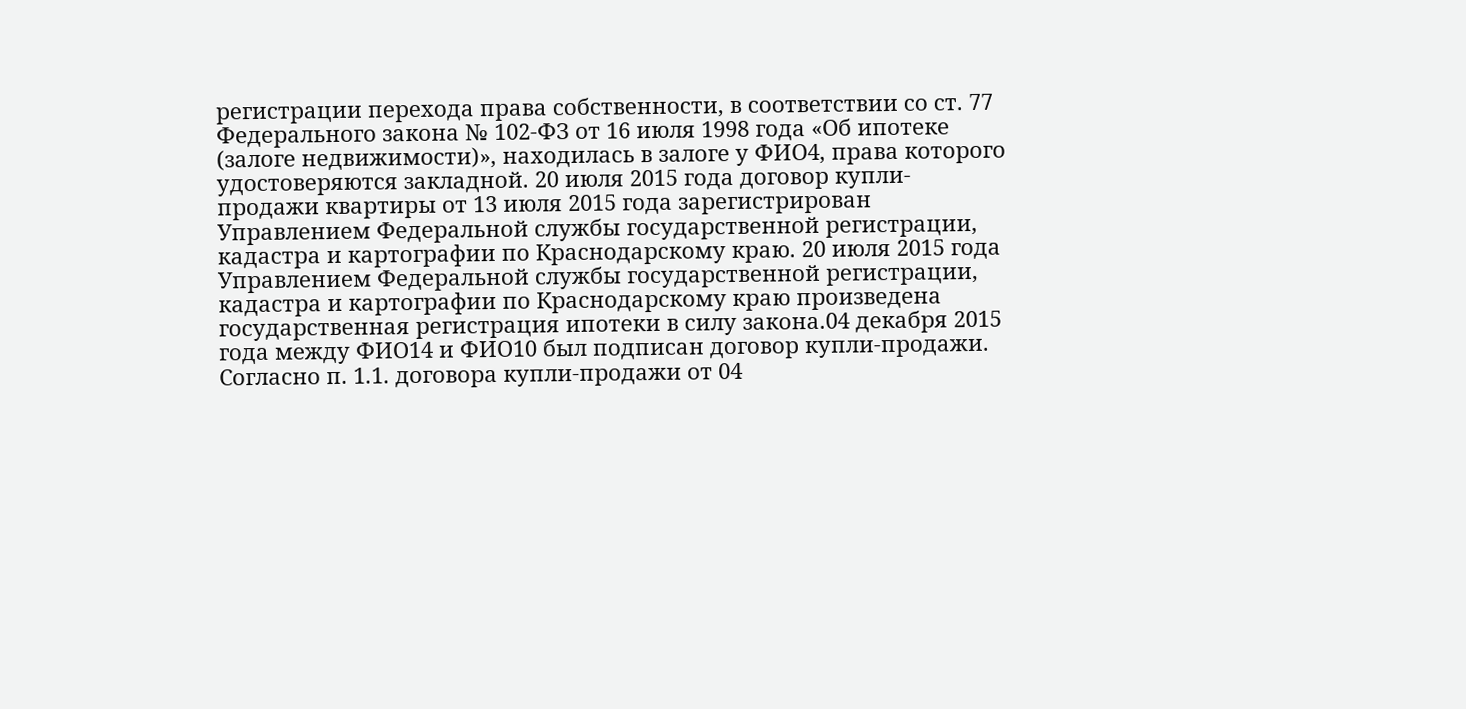регистрации перехода права собственности, в соответствии со ст. 77 Федерального закона № 102-ФЗ от 16 июля 1998 года «Об ипотеке (залоге недвижимости)», находилась в залоге у ФИО4, права которого удостоверяются закладной. 20 июля 2015 года договор купли-продажи квартиры от 13 июля 2015 года зарегистрирован Управлением Федеральной службы государственной регистрации, кадастра и картографии по Краснодарскому краю. 20 июля 2015 года Управлением Федеральной службы государственной регистрации, кадастра и картографии по Краснодарскому краю произведена государственная регистрация ипотеки в силу закона.04 декабря 2015 года между ФИО14 и ФИО10 был подписан договор купли-продажи. Согласно п. 1.1. договора купли-продажи от 04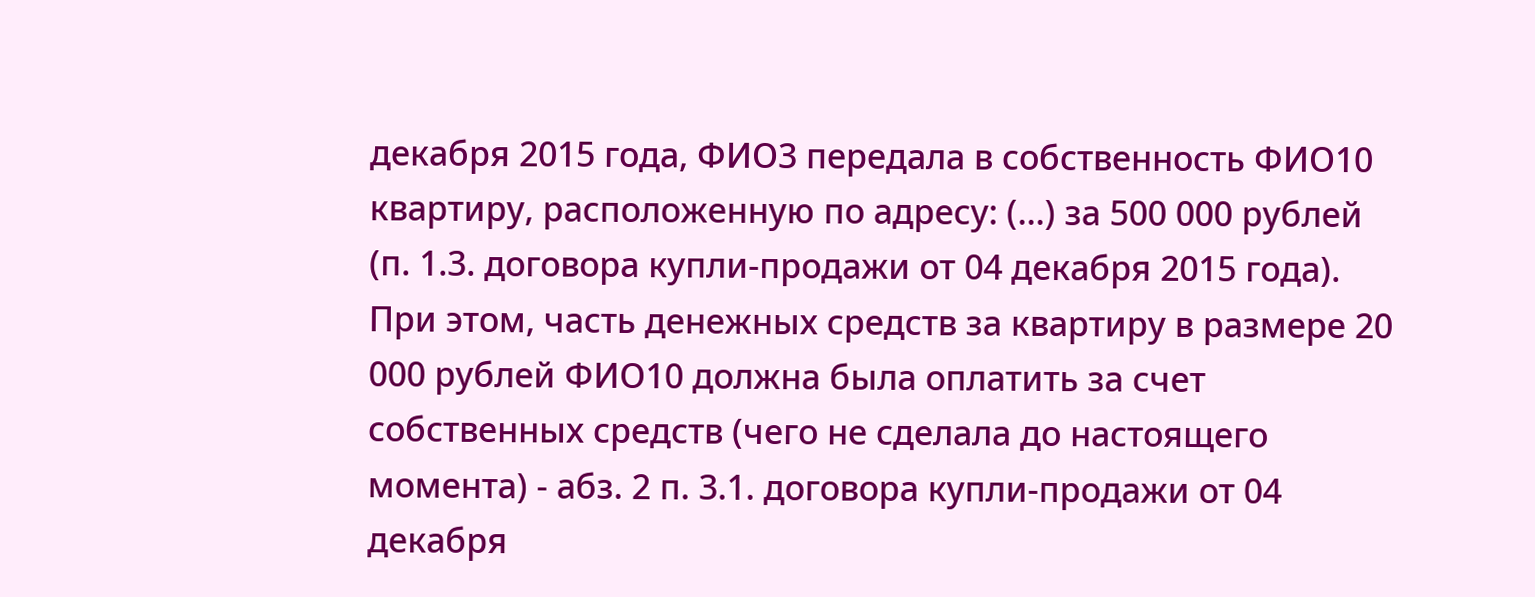декабря 2015 года, ФИО3 передала в собственность ФИО10 квартиру, расположенную по адресу: (...) за 500 000 рублей (п. 1.3. договора купли-продажи от 04 декабря 2015 года). При этом, часть денежных средств за квартиру в размере 20 000 рублей ФИО10 должна была оплатить за счет собственных средств (чего не сделала до настоящего момента) - абз. 2 п. 3.1. договора купли-продажи от 04 декабря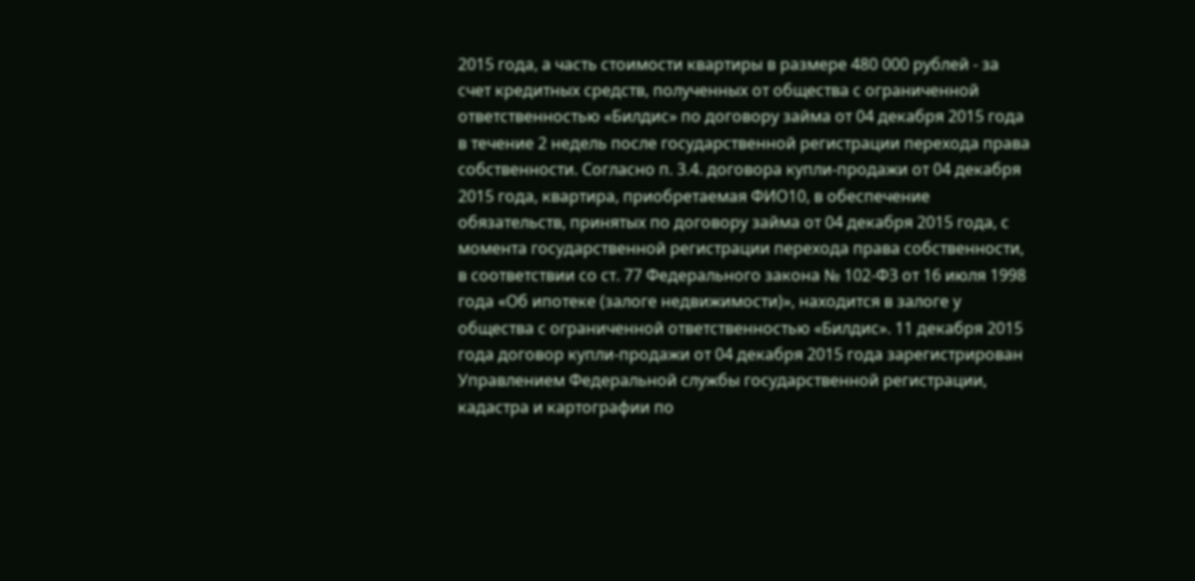2015 года, а часть стоимости квартиры в размере 480 000 рублей - за счет кредитных средств, полученных от общества с ограниченной ответственностью «Билдис» по договору займа от 04 декабря 2015 года в течение 2 недель после государственной регистрации перехода права собственности. Согласно п. 3.4. договора купли-продажи от 04 декабря 2015 года, квартира, приобретаемая ФИО10, в обеспечение обязательств, принятых по договору займа от 04 декабря 2015 года, с момента государственной регистрации перехода права собственности, в соответствии со ст. 77 Федерального закона № 102-ФЗ от 16 июля 1998 года «Об ипотеке (залоге недвижимости)», находится в залоге у общества с ограниченной ответственностью «Билдис». 11 декабря 2015 года договор купли-продажи от 04 декабря 2015 года зарегистрирован Управлением Федеральной службы государственной регистрации, кадастра и картографии по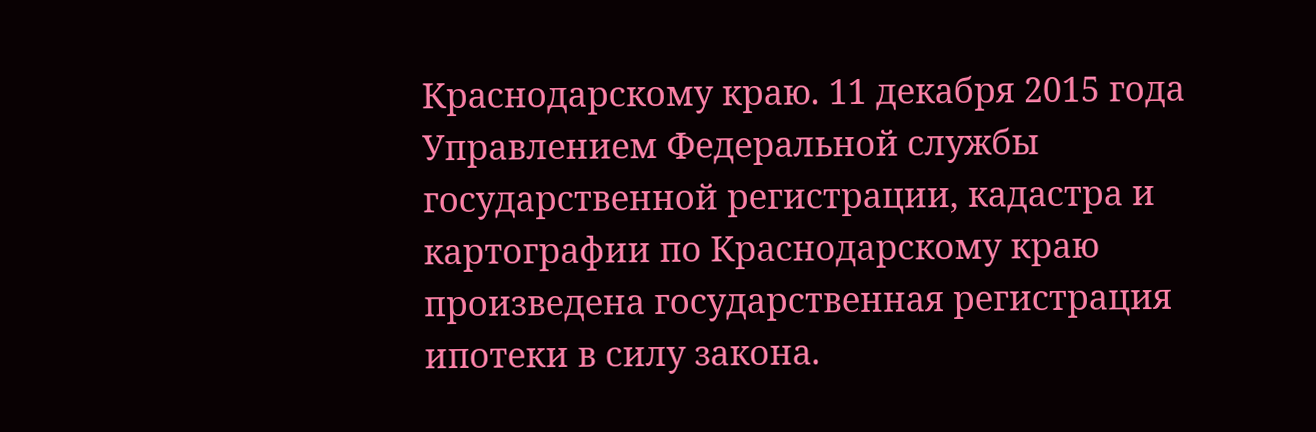Краснодарскому краю. 11 декабря 2015 года Управлением Федеральной службы государственной регистрации, кадастра и картографии по Краснодарскому краю произведена государственная регистрация ипотеки в силу закона.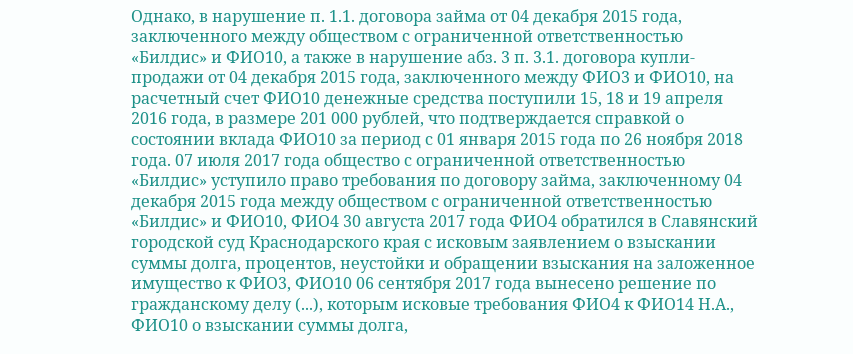Однако, в нарушение п. 1.1. договора займа от 04 декабря 2015 года, заключенного между обществом с ограниченной ответственностью «Билдис» и ФИО10, а также в нарушение абз. 3 п. 3.1. договора купли-продажи от 04 декабря 2015 года, заключенного между ФИО3 и ФИО10, на расчетный счет ФИО10 денежные средства поступили 15, 18 и 19 апреля 2016 года, в размере 201 000 рублей, что подтверждается справкой о состоянии вклада ФИО10 за период с 01 января 2015 года по 26 ноября 2018 года. 07 июля 2017 года общество с ограниченной ответственностью «Билдис» уступило право требования по договору займа, заключенному 04 декабря 2015 года между обществом с ограниченной ответственностью «Билдис» и ФИО10, ФИО4 30 августа 2017 года ФИО4 обратился в Славянский городской суд Краснодарского края с исковым заявлением о взыскании суммы долга, процентов, неустойки и обращении взыскания на заложенное имущество к ФИО3, ФИО10 06 сентября 2017 года вынесено решение по гражданскому делу (...), которым исковые требования ФИО4 к ФИО14 Н.А., ФИО10 о взыскании суммы долга,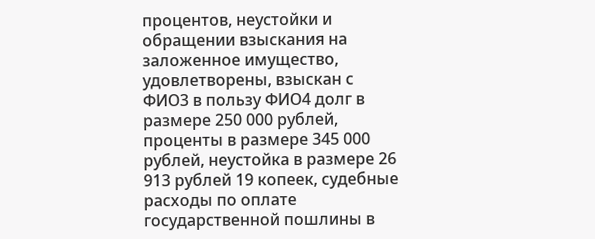процентов, неустойки и обращении взыскания на заложенное имущество, удовлетворены, взыскан с ФИО3 в пользу ФИО4 долг в размере 250 000 рублей, проценты в размере 345 000 рублей, неустойка в размере 26 913 рублей 19 копеек, судебные расходы по оплате государственной пошлины в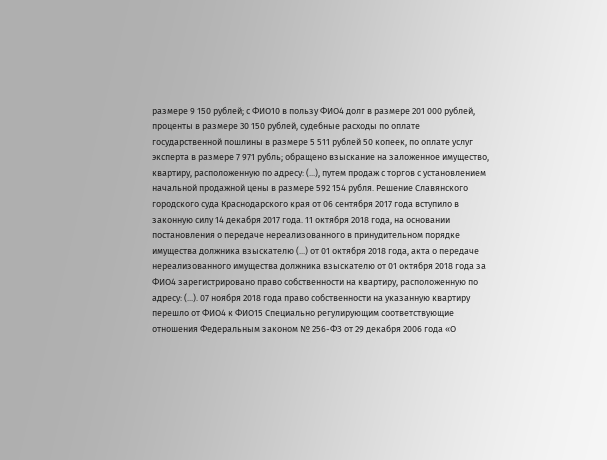размере 9 150 рублей; с ФИО10 в пользу ФИО4 долг в размере 201 000 рублей, проценты в размере 30 150 рублей, судебные расходы по оплате государственной пошлины в размере 5 511 рублей 50 копеек, по оплате услуг эксперта в размере 7 971 рубль; обращено взыскание на заложенное имущество, квартиру, расположенную по адресу: (...), путем продаж с торгов с установлением начальной продажной цены в размере 592 154 рубля. Решение Славянского городского суда Краснодарского края от 06 сентября 2017 года вступило в законную силу 14 декабря 2017 года. 11 октября 2018 года, на основании постановления о передаче нереализованного в принудительном порядке имущества должника взыскателю (...) от 01 октября 2018 года, акта о передаче нереализованного имущества должника взыскателю от 01 октября 2018 года за ФИО4 зарегистрировано право собственности на квартиру, расположенную по адресу: (...). 07 ноября 2018 года право собственности на указанную квартиру перешло от ФИО4 к ФИО15 Специально регулирующим соответствующие отношения Федеральным законом № 256-ФЗ от 29 декабря 2006 года «О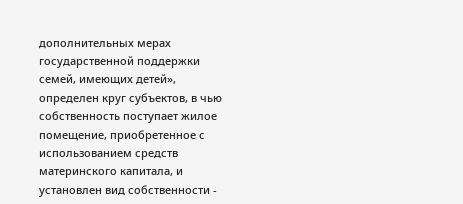дополнительных мерах государственной поддержки семей, имеющих детей», определен круг субъектов, в чью собственность поступает жилое помещение, приобретенное с использованием средств материнского капитала, и установлен вид собственности -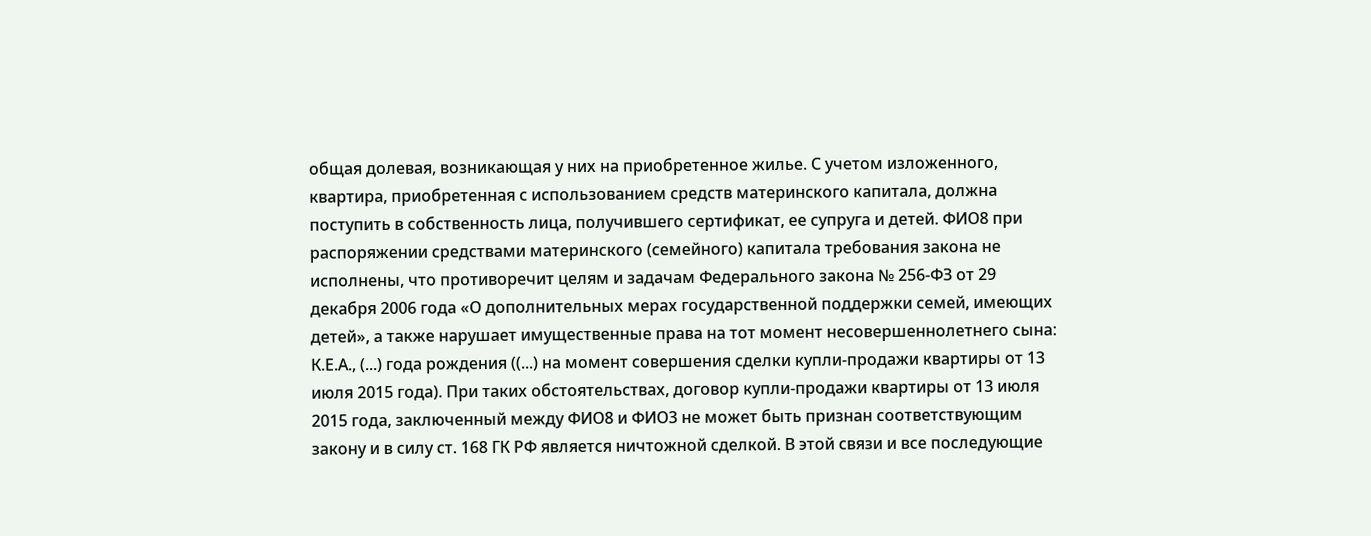общая долевая, возникающая у них на приобретенное жилье. С учетом изложенного, квартира, приобретенная с использованием средств материнского капитала, должна поступить в собственность лица, получившего сертификат, ее супруга и детей. ФИО8 при распоряжении средствами материнского (семейного) капитала требования закона не исполнены, что противоречит целям и задачам Федерального закона № 256-ФЗ от 29 декабря 2006 года «О дополнительных мерах государственной поддержки семей, имеющих детей», а также нарушает имущественные права на тот момент несовершеннолетнего сына: К.Е.А., (...) года рождения ((...) на момент совершения сделки купли-продажи квартиры от 13 июля 2015 года). При таких обстоятельствах, договор купли-продажи квартиры от 13 июля 2015 года, заключенный между ФИО8 и ФИО3 не может быть признан соответствующим закону и в силу ст. 168 ГК РФ является ничтожной сделкой. В этой связи и все последующие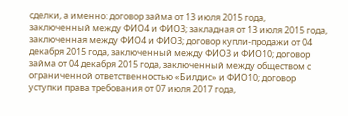сделки, а именно: договор займа от 13 июля 2015 года, заключенный между ФИО4 и ФИО3; закладная от 13 июля 2015 года, заключенная между ФИО4 и ФИО3; договор купли-продажи от 04 декабря 2015 года, заключенный между ФИО3 и ФИО10; договор займа от 04 декабря 2015 года, заключенный между обществом с ограниченной ответственностью «Билдис» и ФИО10; договор уступки права требования от 07 июля 2017 года,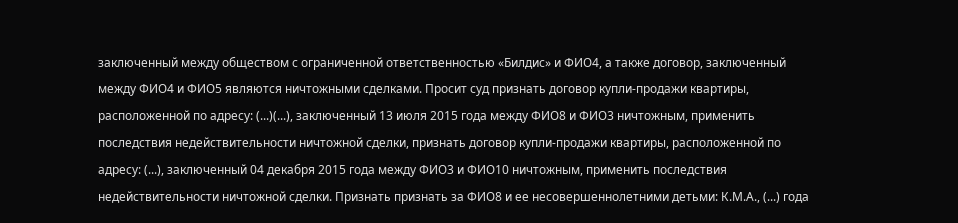заключенный между обществом с ограниченной ответственностью «Билдис» и ФИО4, а также договор, заключенный между ФИО4 и ФИО5 являются ничтожными сделками. Просит суд признать договор купли-продажи квартиры, расположенной по адресу: (...)(...), заключенный 13 июля 2015 года между ФИО8 и ФИО3 ничтожным, применить последствия недействительности ничтожной сделки, признать договор купли-продажи квартиры, расположенной по адресу: (...), заключенный 04 декабря 2015 года между ФИО3 и ФИО10 ничтожным, применить последствия недействительности ничтожной сделки. Признать признать за ФИО8 и ее несовершеннолетними детьми: К.М.А., (...) года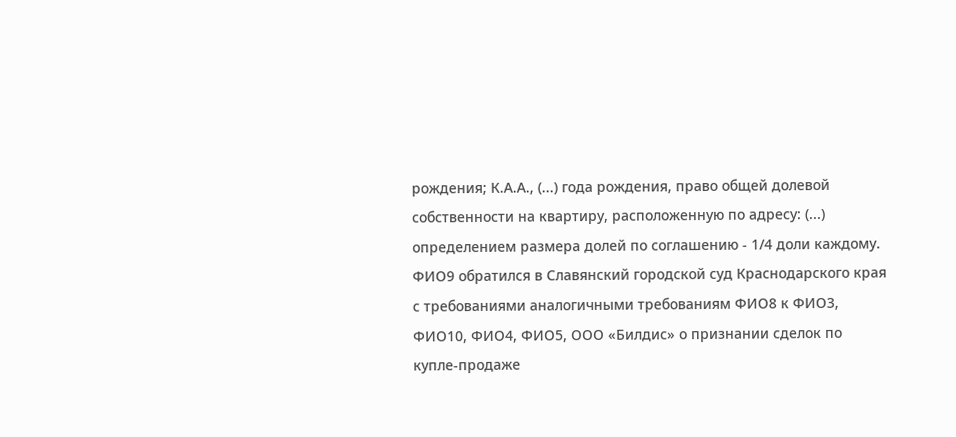рождения; К.А.А., (...) года рождения, право общей долевой собственности на квартиру, расположенную по адресу: (...) определением размера долей по соглашению - 1/4 доли каждому.
ФИО9 обратился в Славянский городской суд Краснодарского края с требованиями аналогичными требованиям ФИО8 к ФИО3, ФИО10, ФИО4, ФИО5, ООО «Билдис» о признании сделок по купле-продаже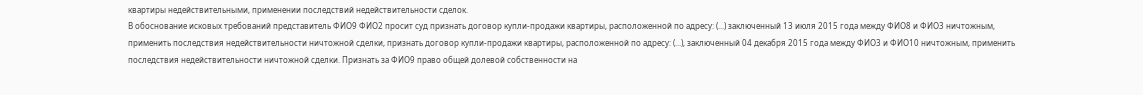квартиры недействительными, применении последствий недействительности сделок.
В обоснование исковых требований представитель ФИО9 ФИО2 просит суд признать договор купли-продажи квартиры, расположенной по адресу: (...) заключенный 13 июля 2015 года между ФИО8 и ФИО3 ничтожным, применить последствия недействительности ничтожной сделки, признать договор купли-продажи квартиры, расположенной по адресу: (...), заключенный 04 декабря 2015 года между ФИО3 и ФИО10 ничтожным, применить последствия недействительности ничтожной сделки. Признать за ФИО9 право общей долевой собственности на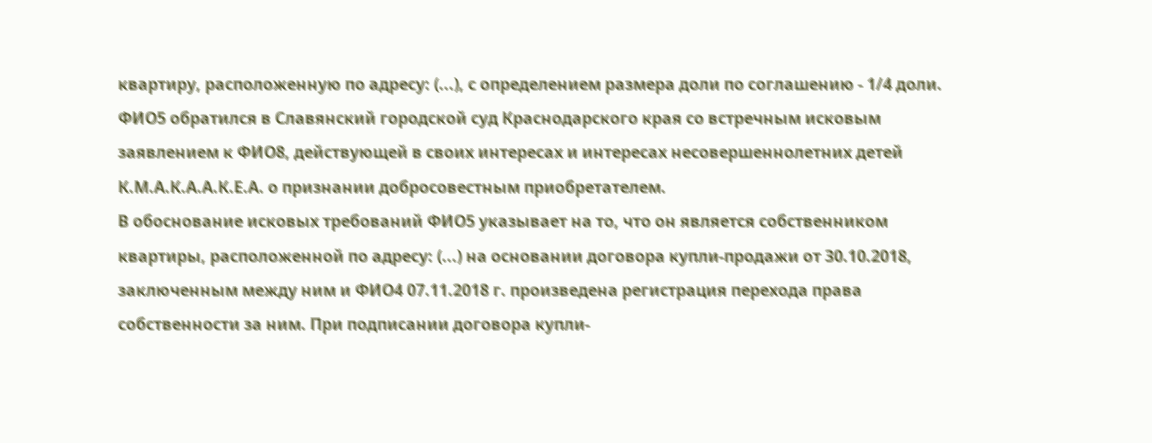квартиру, расположенную по адресу: (...), с определением размера доли по соглашению - 1/4 доли.
ФИО5 обратился в Славянский городской суд Краснодарского края со встречным исковым заявлением к ФИО8, действующей в своих интересах и интересах несовершеннолетних детей К.М.А.К.А.А.К.Е.А. о признании добросовестным приобретателем.
В обоснование исковых требований ФИО5 указывает на то, что он является собственником квартиры, расположенной по адресу: (...) на основании договора купли-продажи от 30.10.2018, заключенным между ним и ФИО4 07.11.2018 г. произведена регистрация перехода права собственности за ним. При подписании договора купли-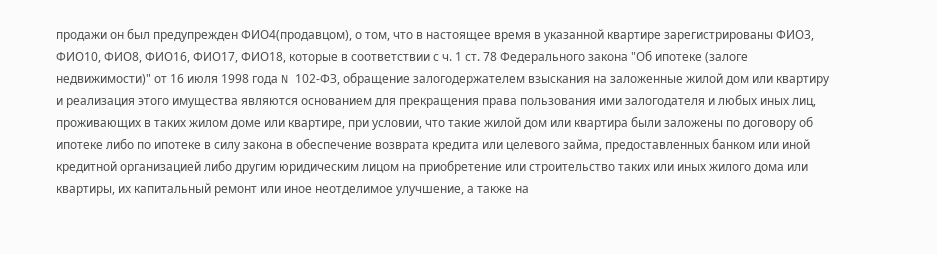продажи он был предупрежден ФИО4(продавцом), о том, что в настоящее время в указанной квартире зарегистрированы ФИО3, ФИО10, ФИО8, ФИО16, ФИО17, ФИО18, которые в соответствии с ч. 1 ст. 78 Федерального закона "Об ипотеке (залоге недвижимости)" от 16 июля 1998 года N 102-ФЗ, обращение залогодержателем взыскания на заложенные жилой дом или квартиру и реализация этого имущества являются основанием для прекращения права пользования ими залогодателя и любых иных лиц, проживающих в таких жилом доме или квартире, при условии, что такие жилой дом или квартира были заложены по договору об ипотеке либо по ипотеке в силу закона в обеспечение возврата кредита или целевого займа, предоставленных банком или иной кредитной организацией либо другим юридическим лицом на приобретение или строительство таких или иных жилого дома или квартиры, их капитальный ремонт или иное неотделимое улучшение, а также на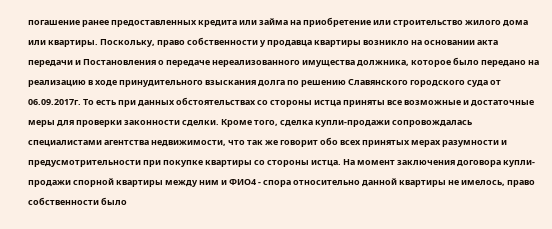погашение ранее предоставленных кредита или займа на приобретение или строительство жилого дома или квартиры. Поскольку, право собственности у продавца квартиры возникло на основании акта передачи и Постановления о передаче нереализованного имущества должника, которое было передано на реализацию в ходе принудительного взыскания долга по решению Славянского городского суда от 06.09.2017г. То есть при данных обстоятельствах со стороны истца приняты все возможные и достаточные меры для проверки законности сделки. Кроме того, сделка купли-продажи сопровождалась специалистами агентства недвижимости, что так же говорит обо всех принятых мерах разумности и предусмотрительности при покупке квартиры со стороны истца. На момент заключения договора купли-продажи спорной квартиры между ним и ФИО4 - спора относительно данной квартиры не имелось, право собственности было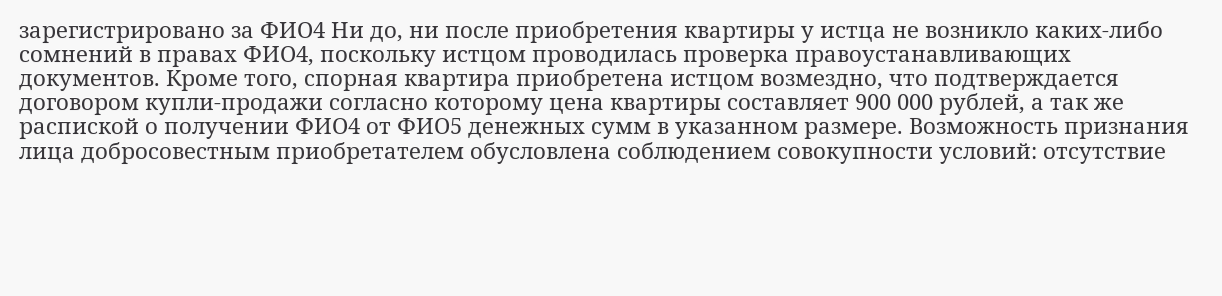зарегистрировано за ФИО4 Ни до, ни после приобретения квартиры у истца не возникло каких-либо сомнений в правах ФИО4, поскольку истцом проводилась проверка правоустанавливающих документов. Кроме того, спорная квартира приобретена истцом возмездно, что подтверждается договором купли-продажи согласно которому цена квартиры составляет 900 000 рублей, а так же распиской о получении ФИО4 от ФИО5 денежных сумм в указанном размере. Возможность признания лица добросовестным приобретателем обусловлена соблюдением совокупности условий: отсутствие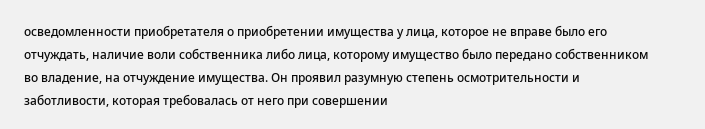осведомленности приобретателя о приобретении имущества у лица, которое не вправе было его отчуждать, наличие воли собственника либо лица, которому имущество было передано собственником во владение, на отчуждение имущества. Он проявил разумную степень осмотрительности и заботливости, которая требовалась от него при совершении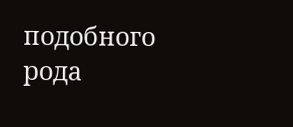подобного рода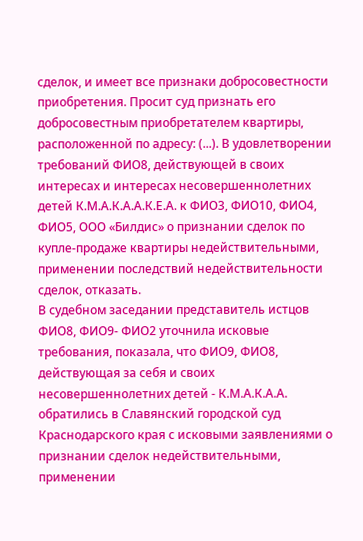сделок, и имеет все признаки добросовестности приобретения. Просит суд признать его добросовестным приобретателем квартиры, расположенной по адресу: (...). В удовлетворении требований ФИО8, действующей в своих интересах и интересах несовершеннолетних детей К.М.А.К.А.А.К.Е.А. к ФИО3, ФИО10, ФИО4, ФИО5, ООО «Билдис» о признании сделок по купле-продаже квартиры недействительными, применении последствий недействительности сделок, отказать.
В судебном заседании представитель истцов ФИО8, ФИО9- ФИО2 уточнила исковые требования, показала, что ФИО9, ФИО8, действующая за себя и своих несовершеннолетних детей - К.М.А.К.А.А. обратились в Славянский городской суд Краснодарского края с исковыми заявлениями о признании сделок недействительными, применении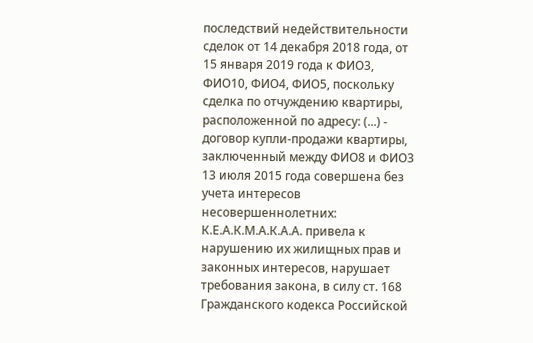последствий недействительности сделок от 14 декабря 2018 года, от 15 января 2019 года к ФИО3, ФИО10, ФИО4, ФИО5, поскольку сделка по отчуждению квартиры, расположенной по адресу: (...) - договор купли-продажи квартиры, заключенный между ФИО8 и ФИО3 13 июля 2015 года совершена без учета интересов несовершеннолетних: К.Е.А.К.М.А.К.А.А. привела к нарушению их жилищных прав и законных интересов, нарушает требования закона, в силу ст. 168 Гражданского кодекса Российской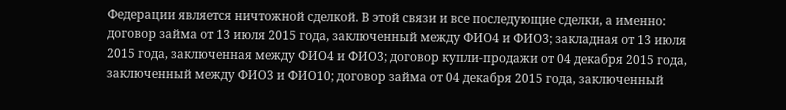Федерации является ничтожной сделкой. В этой связи и все последующие сделки, а именно: договор займа от 13 июля 2015 года, заключенный между ФИО4 и ФИО3; закладная от 13 июля 2015 года, заключенная между ФИО4 и ФИО3; договор купли-продажи от 04 декабря 2015 года, заключенный между ФИО3 и ФИО10; договор займа от 04 декабря 2015 года, заключенный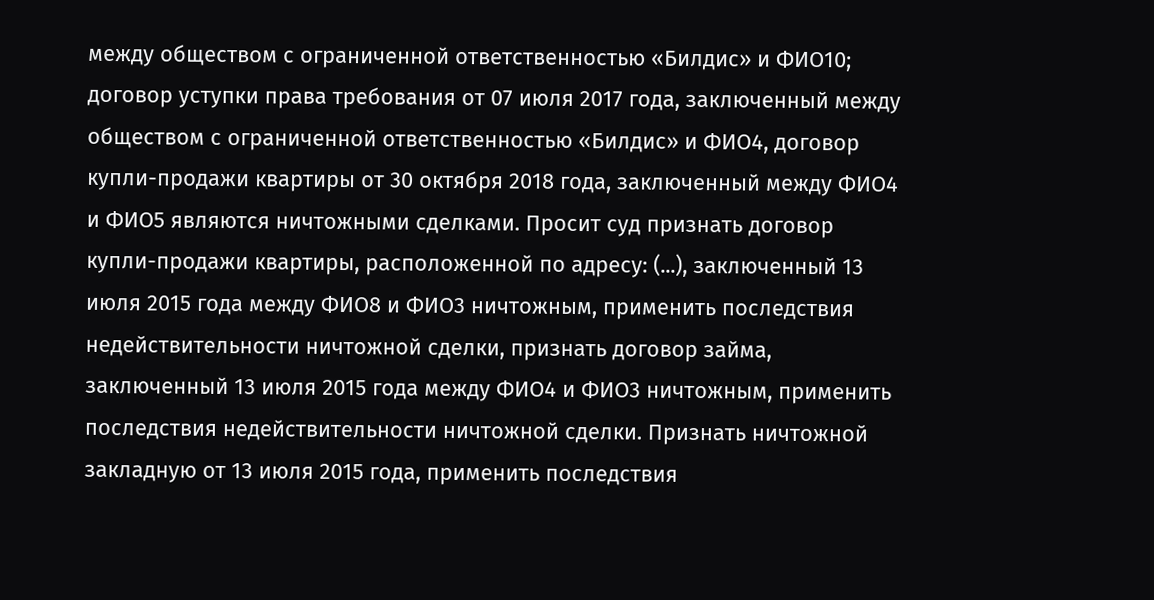между обществом с ограниченной ответственностью «Билдис» и ФИО10; договор уступки права требования от 07 июля 2017 года, заключенный между обществом с ограниченной ответственностью «Билдис» и ФИО4, договор купли-продажи квартиры от 30 октября 2018 года, заключенный между ФИО4 и ФИО5 являются ничтожными сделками. Просит суд признать договор купли-продажи квартиры, расположенной по адресу: (...), заключенный 13 июля 2015 года между ФИО8 и ФИО3 ничтожным, применить последствия недействительности ничтожной сделки, признать договор займа, заключенный 13 июля 2015 года между ФИО4 и ФИО3 ничтожным, применить последствия недействительности ничтожной сделки. Признать ничтожной закладную от 13 июля 2015 года, применить последствия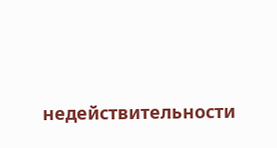недействительности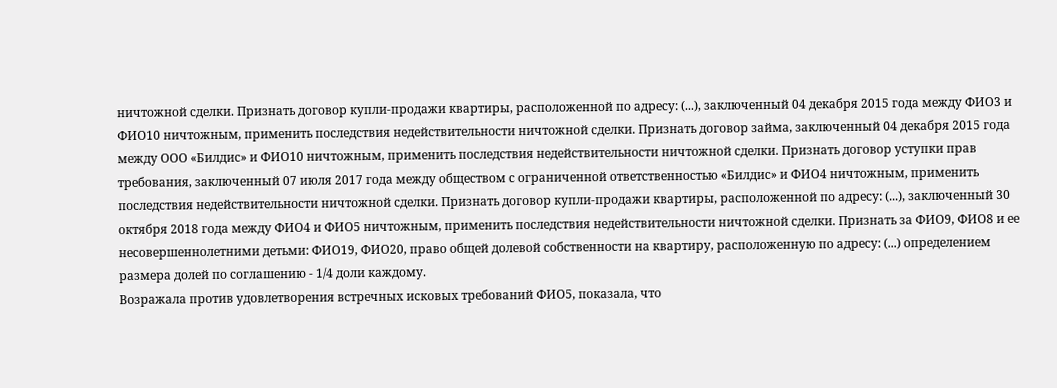ничтожной сделки. Признать договор купли-продажи квартиры, расположенной по адресу: (...), заключенный 04 декабря 2015 года между ФИО3 и ФИО10 ничтожным, применить последствия недействительности ничтожной сделки. Признать договор займа, заключенный 04 декабря 2015 года между ООО «Билдис» и ФИО10 ничтожным, применить последствия недействительности ничтожной сделки. Признать договор уступки прав требования, заключенный 07 июля 2017 года между обществом с ограниченной ответственностью «Билдис» и ФИО4 ничтожным, применить последствия недействительности ничтожной сделки. Признать договор купли-продажи квартиры, расположенной по адресу: (...), заключенный 30 октября 2018 года между ФИО4 и ФИО5 ничтожным, применить последствия недействительности ничтожной сделки. Признать за ФИО9, ФИО8 и ее несовершеннолетними детьми: ФИО19, ФИО20, право общей долевой собственности на квартиру, расположенную по адресу: (...) определением размера долей по соглашению - 1/4 доли каждому.
Возражала против удовлетворения встречных исковых требований ФИО5, показала, что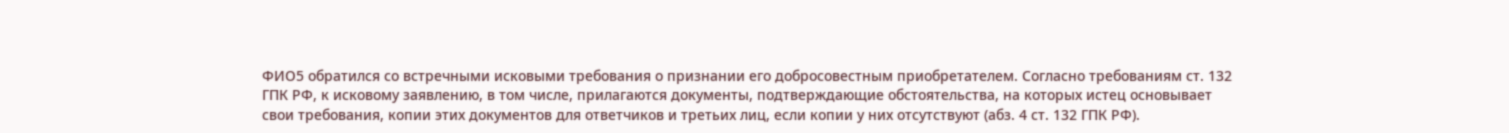ФИО5 обратился со встречными исковыми требования о признании его добросовестным приобретателем. Согласно требованиям ст. 132 ГПК РФ, к исковому заявлению, в том числе, прилагаются документы, подтверждающие обстоятельства, на которых истец основывает свои требования, копии этих документов для ответчиков и третьих лиц, если копии у них отсутствуют (абз. 4 ст. 132 ГПК РФ).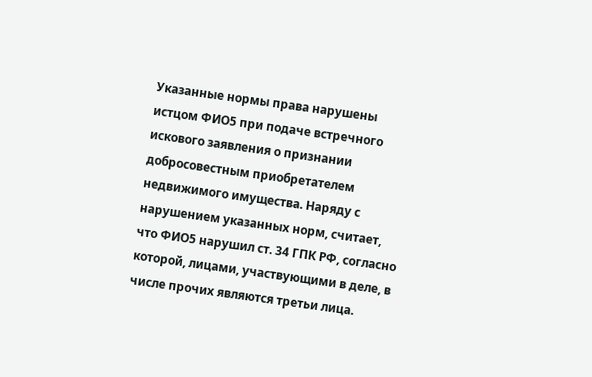Указанные нормы права нарушены истцом ФИО5 при подаче встречного искового заявления о признании добросовестным приобретателем недвижимого имущества. Наряду с нарушением указанных норм, считает, что ФИО5 нарушил ст. 34 ГПК РФ, согласно которой, лицами, участвующими в деле, в числе прочих являются третьи лица.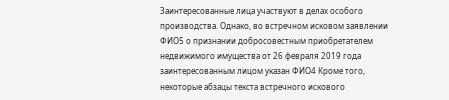Заинтересованные лица участвуют в делах особого производства. Однако, во встречном исковом заявлении ФИО5 о признании добросовестным приобретателем недвижимого имущества от 26 февраля 2019 года заинтересованным лицом указан ФИО4 Кроме того, некоторые абзацы текста встречного искового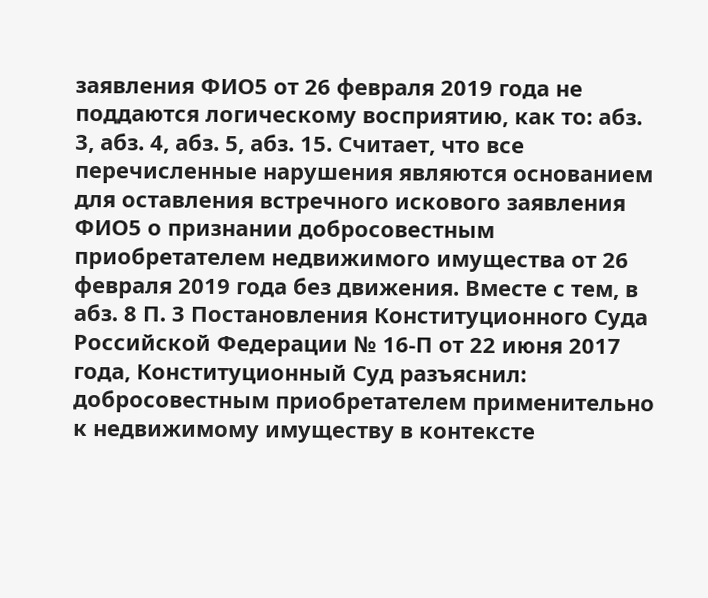заявления ФИО5 от 26 февраля 2019 года не поддаются логическому восприятию, как то: абз. 3, абз. 4, абз. 5, абз. 15. Считает, что все перечисленные нарушения являются основанием для оставления встречного искового заявления ФИО5 о признании добросовестным приобретателем недвижимого имущества от 26 февраля 2019 года без движения. Вместе с тем, в абз. 8 П. 3 Постановления Конституционного Суда Российской Федерации № 16-П от 22 июня 2017 года, Конституционный Суд разъяснил: добросовестным приобретателем применительно к недвижимому имуществу в контексте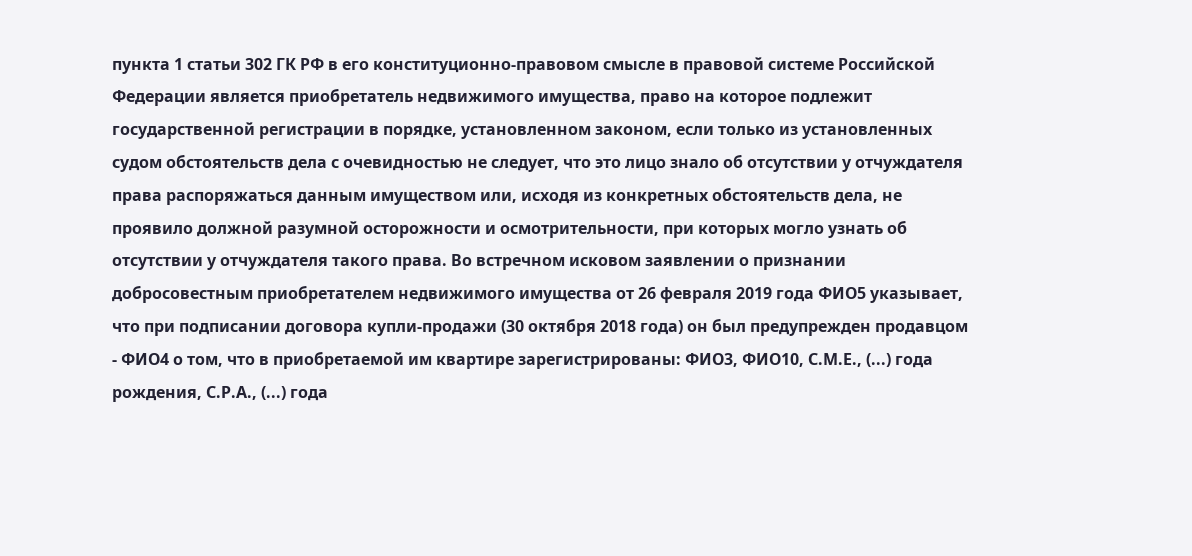пункта 1 статьи 302 ГК РФ в его конституционно-правовом смысле в правовой системе Российской Федерации является приобретатель недвижимого имущества, право на которое подлежит государственной регистрации в порядке, установленном законом, если только из установленных судом обстоятельств дела с очевидностью не следует, что это лицо знало об отсутствии у отчуждателя права распоряжаться данным имуществом или, исходя из конкретных обстоятельств дела, не проявило должной разумной осторожности и осмотрительности, при которых могло узнать об отсутствии у отчуждателя такого права. Во встречном исковом заявлении о признании добросовестным приобретателем недвижимого имущества от 26 февраля 2019 года ФИО5 указывает, что при подписании договора купли-продажи (30 октября 2018 года) он был предупрежден продавцом - ФИО4 о том, что в приобретаемой им квартире зарегистрированы: ФИО3, ФИО10, С.М.Е., (...) года рождения, С.Р.А., (...) года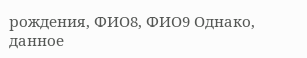рождения, ФИО8, ФИО9 Однако, данное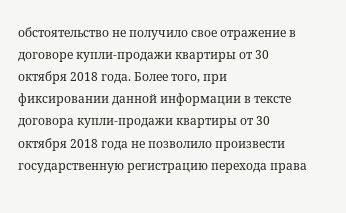обстоятельство не получило свое отражение в договоре купли-продажи квартиры от 30 октября 2018 года. Более того, при фиксировании данной информации в тексте договора купли-продажи квартиры от 30 октября 2018 года не позволило произвести государственную регистрацию перехода права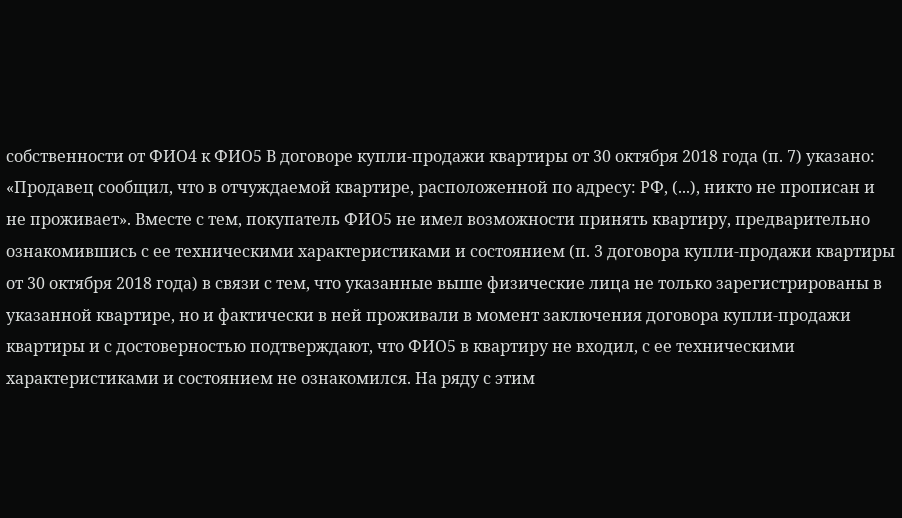собственности от ФИО4 к ФИО5 В договоре купли-продажи квартиры от 30 октября 2018 года (п. 7) указано: «Продавец сообщил, что в отчуждаемой квартире, расположенной по адресу: РФ, (...), никто не прописан и не проживает». Вместе с тем, покупатель ФИО5 не имел возможности принять квартиру, предварительно ознакомившись с ее техническими характеристиками и состоянием (п. 3 договора купли-продажи квартиры от 30 октября 2018 года) в связи с тем, что указанные выше физические лица не только зарегистрированы в указанной квартире, но и фактически в ней проживали в момент заключения договора купли-продажи квартиры и с достоверностью подтверждают, что ФИО5 в квартиру не входил, с ее техническими характеристиками и состоянием не ознакомился. На ряду с этим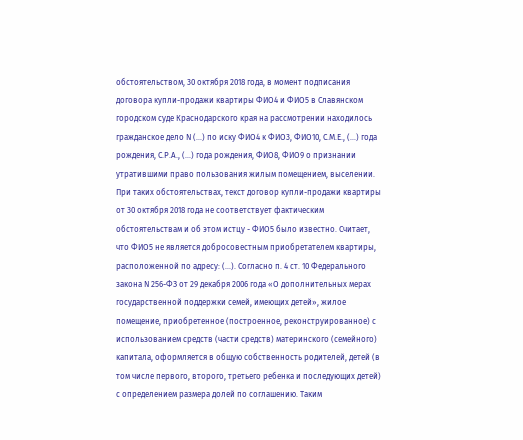обстоятельством, 30 октября 2018 года, в момент подписания договора купли-продажи квартиры ФИО4 и ФИО5 в Славянском городском суде Краснодарского края на рассмотрении находилось гражданское дело N (...) по иску ФИО4 к ФИО3, ФИО10, С.М.Е., (...) года рождения, С.Р.А., (...) года рождения, ФИО8, ФИО9 о признании утратившими право пользования жилым помещением, выселении. При таких обстоятельствах, текст договор купли-продажи квартиры от 30 октября 2018 года не соответствует фактическим обстоятельствам и об этом истцу - ФИО5 было известно. Считает, что ФИО5 не является добросовестным приобретателем квартиры, расположенной по адресу: (...). Согласно п. 4 ст. 10 Федерального закона N 256-ФЗ от 29 декабря 2006 года «О дополнительных мерах государственной поддержки семей, имеющих детей», жилое помещение, приобретенное (построенное, реконструированное) с использованием средств (части средств) материнского (семейного) капитала, оформляется в общую собственность родителей, детей (в том числе первого, второго, третьего ребенка и последующих детей) с определением размера долей по соглашению. Таким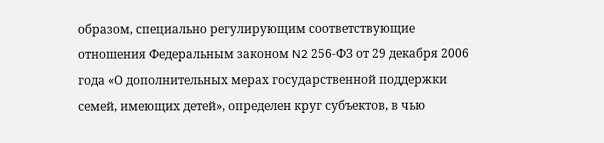образом, специально регулирующим соответствующие отношения Федеральным законом N2 256-ФЗ от 29 декабря 2006 года «О дополнительных мерах государственной поддержки семей, имеющих детей», определен круг субъектов, в чью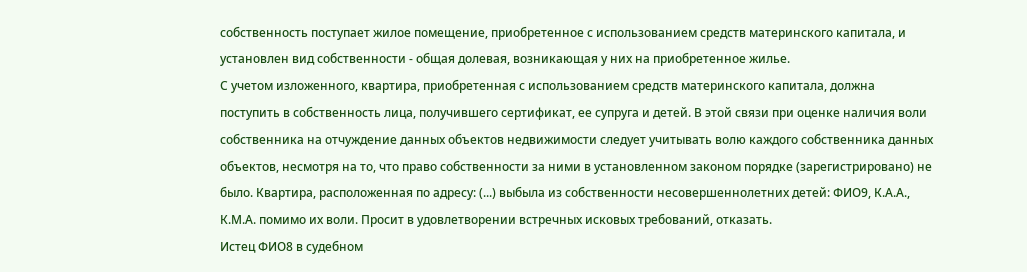собственность поступает жилое помещение, приобретенное с использованием средств материнского капитала, и установлен вид собственности - общая долевая, возникающая у них на приобретенное жилье.
С учетом изложенного, квартира, приобретенная с использованием средств материнского капитала, должна поступить в собственность лица, получившего сертификат, ее супруга и детей. В этой связи при оценке наличия воли собственника на отчуждение данных объектов недвижимости следует учитывать волю каждого собственника данных объектов, несмотря на то, что право собственности за ними в установленном законом порядке (зарегистрировано) не было. Квартира, расположенная по адресу: (...) выбыла из собственности несовершеннолетних детей: ФИО9, К.А.А., К.М.А. помимо их воли. Просит в удовлетворении встречных исковых требований, отказать.
Истец ФИО8 в судебном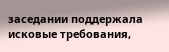заседании поддержала исковые требования,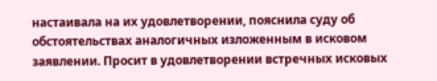настаивала на их удовлетворении, пояснила суду об обстоятельствах аналогичных изложенным в исковом заявлении. Просит в удовлетворении встречных исковых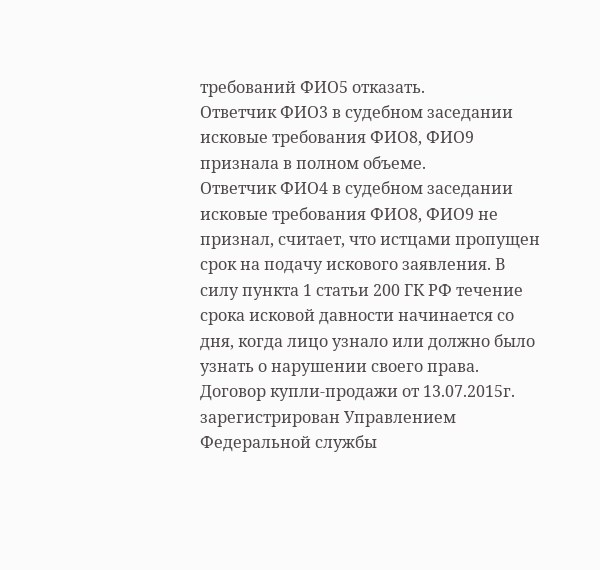требований ФИО5 отказать.
Ответчик ФИО3 в судебном заседании исковые требования ФИО8, ФИО9 признала в полном объеме.
Ответчик ФИО4 в судебном заседании исковые требования ФИО8, ФИО9 не признал, считает, что истцами пропущен срок на подачу искового заявления. В силу пункта 1 статьи 200 ГК РФ течение срока исковой давности начинается со дня, когда лицо узнало или должно было узнать о нарушении своего права. Договор купли-продажи от 13.07.2015г. зарегистрирован Управлением Федеральной службы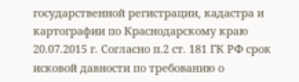государственной регистрации, кадастра и картографии по Краснодарскому краю 20.07.2015 г. Согласно п.2 ст. 181 ГК РФ срок исковой давности по требованию о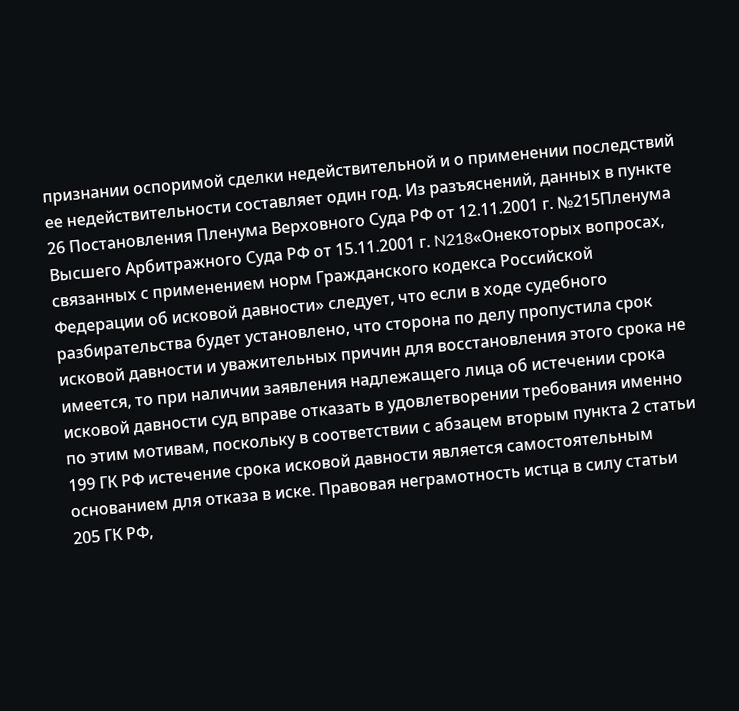признании оспоримой сделки недействительной и о применении последствий ее недействительности составляет один год. Из разъяснений, данных в пункте 26 Постановления Пленума Верховного Суда РФ от 12.11.2001 г. №215Пленума Высшего Арбитражного Суда РФ от 15.11.2001 г. N218«Онекоторых вопросах, связанных с применением норм Гражданского кодекса Российской Федерации об исковой давности» следует, что если в ходе судебного разбирательства будет установлено, что сторона по делу пропустила срок исковой давности и уважительных причин для восстановления этого срока не имеется, то при наличии заявления надлежащего лица об истечении срока исковой давности суд вправе отказать в удовлетворении требования именно по этим мотивам, поскольку в соответствии с абзацем вторым пункта 2 статьи 199 ГК РФ истечение срока исковой давности является самостоятельным основанием для отказа в иске. Правовая неграмотность истца в силу статьи 205 ГК РФ,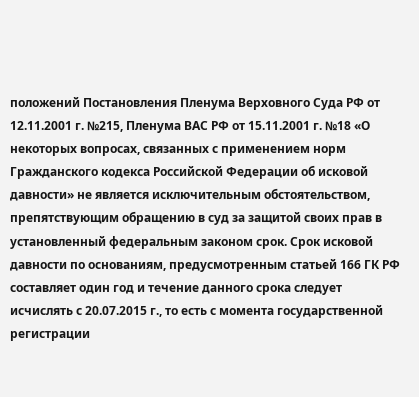положений Постановления Пленума Верховного Суда РФ от 12.11.2001 г. №215, Пленума ВАС РФ от 15.11.2001 г. №18 «О некоторых вопросах, связанных с применением норм Гражданского кодекса Российской Федерации об исковой давности» не является исключительным обстоятельством, препятствующим обращению в суд за защитой своих прав в установленный федеральным законом срок. Срок исковой давности по основаниям, предусмотренным статьей 166 ГК РФ составляет один год и течение данного срока следует исчислять с 20.07.2015 г., то есть с момента государственной регистрации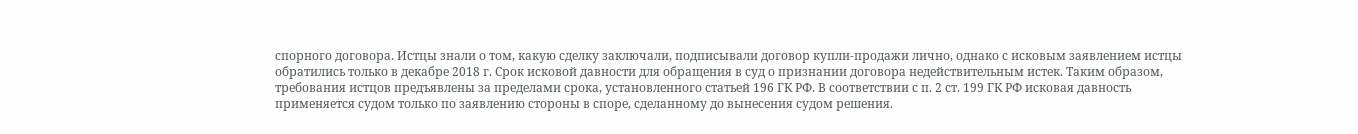спорного договора. Истцы знали о том, какую сделку заключали, подписывали договор купли-продажи лично, однако с исковым заявлением истцы обратились только в декабре 2018 г. Срок исковой давности для обращения в суд о признании договора недействительным истек. Таким образом, требования истцов предъявлены за пределами срока, установленного статьей 196 ГК РФ. В соответствии с п. 2 ст. 199 ГК РФ исковая давность применяется судом только по заявлению стороны в споре, сделанному до вынесения судом решения.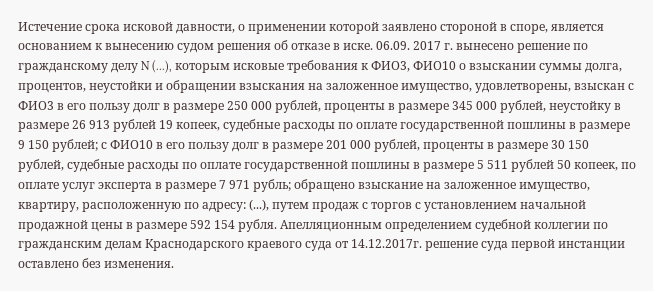Истечение срока исковой давности, о применении которой заявлено стороной в споре, является основанием к вынесению судом решения об отказе в иске. 06.09. 2017 г. вынесено решение по гражданскому делу N (...), которым исковые требования к ФИО3, ФИО10 о взыскании суммы долга, процентов, неустойки и обращении взыскания на заложенное имущество, удовлетворены, взыскан с ФИО3 в его пользу долг в размере 250 000 рублей, проценты в размере 345 000 рублей, неустойку в размере 26 913 рублей 19 копеек, судебные расходы по оплате государственной пошлины в размере 9 150 рублей; с ФИО10 в его пользу долг в размере 201 000 рублей, проценты в размере 30 150 рублей, судебные расходы по оплате государственной пошлины в размере 5 511 рублей 50 копеек, по оплате услуг эксперта в размере 7 971 рубль; обращено взыскание на заложенное имущество, квартиру, расположенную по адресу: (...), путем продаж с торгов с установлением начальной продажной цены в размере 592 154 рубля. Апелляционным определением судебной коллегии по гражданским делам Краснодарского краевого суда от 14.12.2017г. решение суда первой инстанции оставлено без изменения.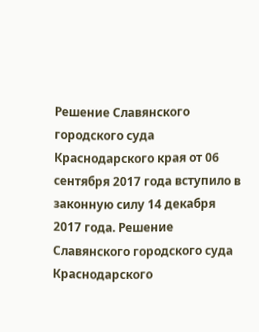Решение Славянского городского суда Краснодарского края от 06 сентября 2017 года вступило в законную силу 14 декабря 2017 года. Решение Славянского городского суда Краснодарского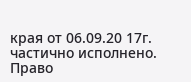края от 06.09.20 17г. частично исполнено. Право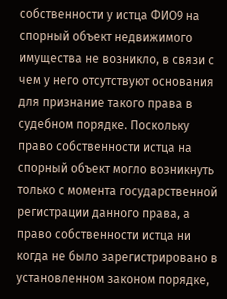собственности у истца ФИО9 на спорный объект недвижимого имущества не возникло, в связи с чем у него отсутствуют основания для признание такого права в судебном порядке. Поскольку право собственности истца на спорный объект могло возникнуть только с момента государственной регистрации данного права, а право собственности истца ни когда не было зарегистрировано в установленном законом порядке,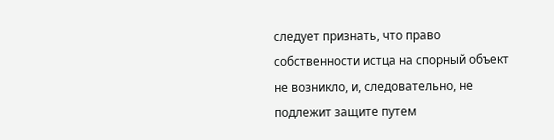следует признать, что право собственности истца на спорный объект не возникло, и, следовательно, не подлежит защите путем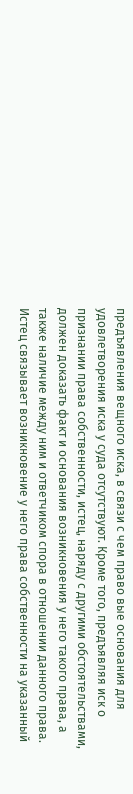предъявления вещного иска, в связи с чем право вые основания для удовлетворения иска у суда отсутствуют. Кроме того, предъявляя иск о признании права собственности, истец, наряду с другими обстоятельствами, должен доказать факт и основания возникновения у него такого права, а также наличие между ним и ответчиком спора в отношении данного права. Истец связывает возникновение у него права собственности на указанный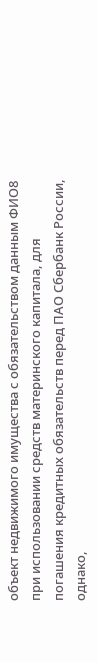объект недвижимого имущества с обязательством данным ФИО8 при использовании средств материнского капитала, для погашения кредитных обязательств перед ПАО Сбербанк России, однако,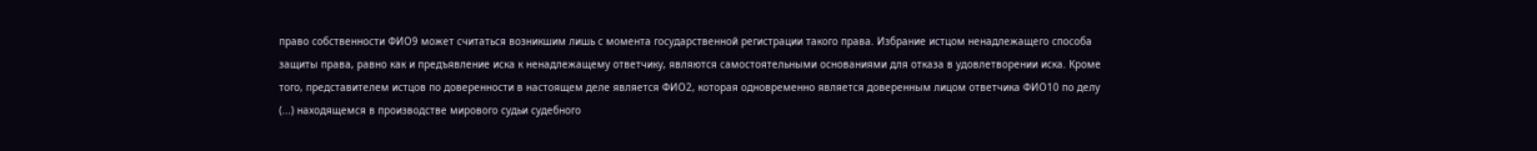право собственности ФИО9 может считаться возникшим лишь с момента государственной регистрации такого права. Избрание истцом ненадлежащего способа защиты права, равно как и предъявление иска к ненадлежащему ответчику, являются самостоятельными основаниями для отказа в удовлетворении иска. Кроме того, представителем истцов по доверенности в настоящем деле является ФИО2, которая одновременно является доверенным лицом ответчика ФИО10 по делу (...) находящемся в производстве мирового судьи судебного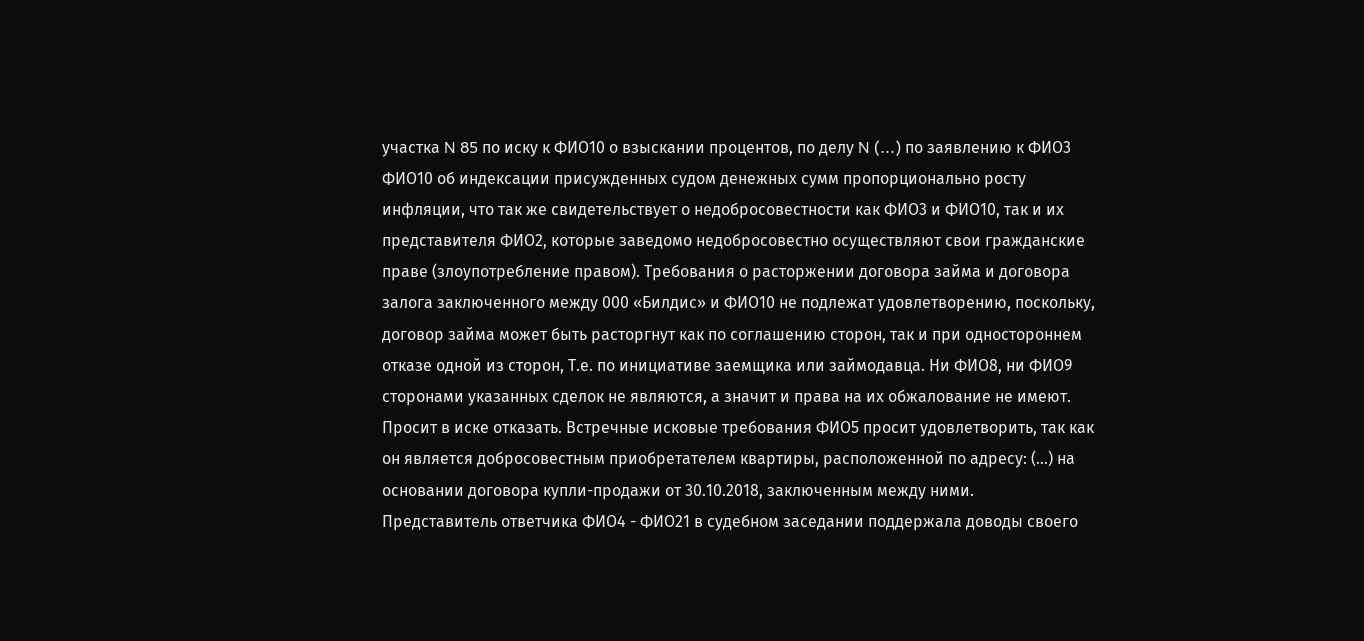участка N 85 по иску к ФИО10 о взыскании процентов, по делу N (...) по заявлению к ФИО3 ФИО10 об индексации присужденных судом денежных сумм пропорционально росту инфляции, что так же свидетельствует о недобросовестности как ФИО3 и ФИО10, так и их представителя ФИО2, которые заведомо недобросовестно осуществляют свои гражданские праве (злоупотребление правом). Требования о расторжении договора займа и договора залога заключенного между 000 «Билдис» и ФИО10 не подлежат удовлетворению, поскольку, договор займа может быть расторгнут как по соглашению сторон, так и при одностороннем отказе одной из сторон, Т.е. по инициативе заемщика или займодавца. Ни ФИО8, ни ФИО9 сторонами указанных сделок не являются, а значит и права на их обжалование не имеют. Просит в иске отказать. Встречные исковые требования ФИО5 просит удовлетворить, так как он является добросовестным приобретателем квартиры, расположенной по адресу: (...) на основании договора купли-продажи от 30.10.2018, заключенным между ними.
Представитель ответчика ФИО4 - ФИО21 в судебном заседании поддержала доводы своего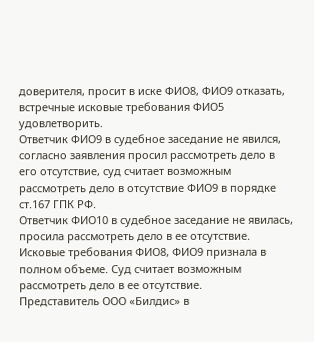доверителя, просит в иске ФИО8, ФИО9 отказать, встречные исковые требования ФИО5 удовлетворить.
Ответчик ФИО9 в судебное заседание не явился, согласно заявления просил рассмотреть дело в его отсутствие, суд считает возможным рассмотреть дело в отсутствие ФИО9 в порядке ст.167 ГПК РФ.
Ответчик ФИО10 в судебное заседание не явилась, просила рассмотреть дело в ее отсутствие. Исковые требования ФИО8, ФИО9 признала в полном объеме. Суд считает возможным рассмотреть дело в ее отсутствие.
Представитель ООО «Билдис» в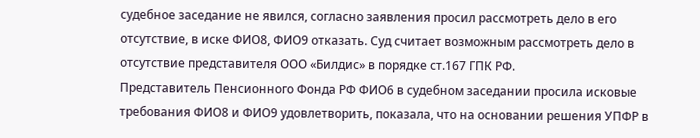судебное заседание не явился, согласно заявления просил рассмотреть дело в его отсутствие, в иске ФИО8, ФИО9 отказать. Суд считает возможным рассмотреть дело в отсутствие представителя ООО «Билдис» в порядке ст.167 ГПК РФ.
Представитель Пенсионного Фонда РФ ФИО6 в судебном заседании просила исковые требования ФИО8 и ФИО9 удовлетворить, показала, что на основании решения УПФР в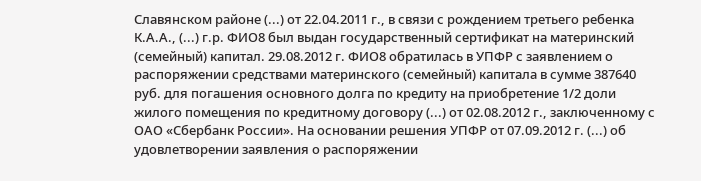Славянском районе (...) от 22.04.2011 г., в связи с рождением третьего ребенка К.А.А., (...) г.р. ФИО8 был выдан государственный сертификат на материнский (семейный) капитал. 29.08.2012 г. ФИО8 обратилась в УПФР с заявлением о распоряжении средствами материнского (семейный) капитала в сумме 387640 руб. для погашения основного долга по кредиту на приобретение 1/2 доли жилого помещения по кредитному договору (...) от 02.08.2012 г., заключенному с ОАО «Сбербанк России». На основании решения УПФР от 07.09.2012 г. (...) об удовлетворении заявления о распоряжении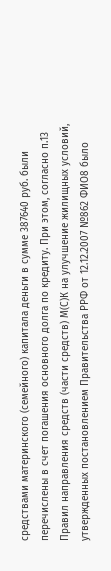средствами материнского (семейного) капитала деньги в сумме 387640 руб. были перечислены в счет погашения основного долга по кредиту. При этом, согласно п.13 Правил направления средств (части средств) М(С)К на улучшение жилищных условий, утвержденных постановлением Правительства РРФ от 12.12.2007 №862 ФИО8 было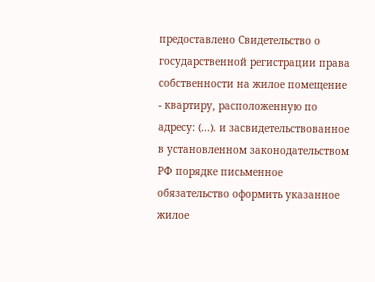предоставлено Свидетельство о государственной регистрации права собственности на жилое помещение - квартиру, расположенную по адресу: (...). и засвидетельствованное в установленном законодательством РФ порядке письменное обязательство оформить указанное жилое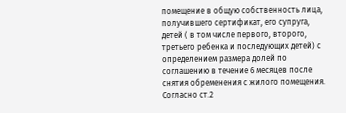помещение в общую собственность лица, получившего сертификат, его супруга, детей ( в том числе первого, второго, третьего ребенка и последующих детей) с определением размера долей по соглашению в течение 6 месяцев после снятия обременения с жилого помещения. Согласно ст.2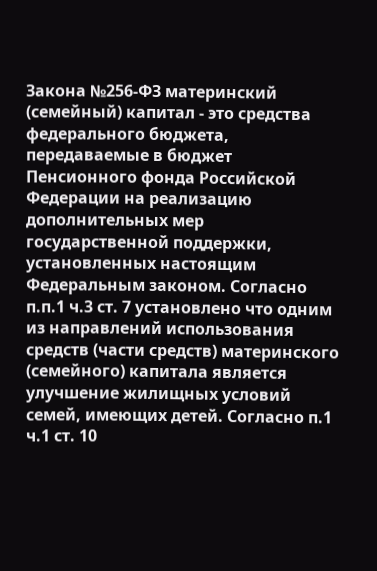Закона №256-ФЗ материнский (семейный) капитал - это средства федерального бюджета, передаваемые в бюджет Пенсионного фонда Российской Федерации на реализацию дополнительных мер государственной поддержки, установленных настоящим Федеральным законом. Согласно п.п.1 ч.3 ст. 7 установлено что одним из направлений использования средств (части средств) материнского (семейного) капитала является улучшение жилищных условий семей, имеющих детей. Согласно п.1 ч.1 ст. 10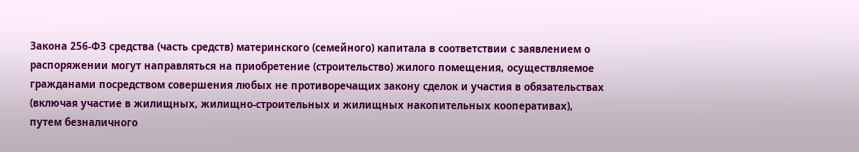Закона 256-ФЗ средства (часть средств) материнского (семейного) капитала в соответствии с заявлением о распоряжении могут направляться на приобретение (строительство) жилого помещения, осуществляемое гражданами посредством совершения любых не противоречащих закону сделок и участия в обязательствах (включая участие в жилищных, жилищно-строительных и жилищных накопительных кооперативах), путем безналичного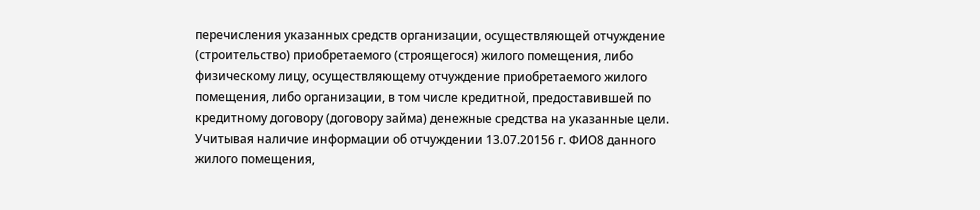перечисления указанных средств организации, осуществляющей отчуждение (строительство) приобретаемого (строящегося) жилого помещения, либо физическому лицу, осуществляющему отчуждение приобретаемого жилого помещения, либо организации, в том числе кредитной, предоставившей по кредитному договору (договору займа) денежные средства на указанные цели. Учитывая наличие информации об отчуждении 13.07.20156 г. ФИО8 данного жилого помещения,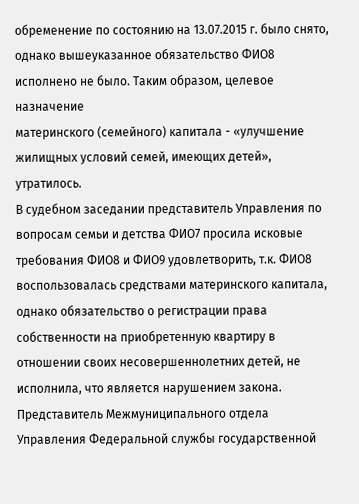обременение по состоянию на 13.07.2015 г. было снято, однако вышеуказанное обязательство ФИО8 исполнено не было. Таким образом, целевое назначение
материнского (семейного) капитала - «улучшение жилищных условий семей, имеющих детей», утратилось.
В судебном заседании представитель Управления по вопросам семьи и детства ФИО7 просила исковые требования ФИО8 и ФИО9 удовлетворить, т.к. ФИО8 воспользовалась средствами материнского капитала, однако обязательство о регистрации права собственности на приобретенную квартиру в отношении своих несовершеннолетних детей, не исполнила, что является нарушением закона.
Представитель Межмуниципального отдела Управления Федеральной службы государственной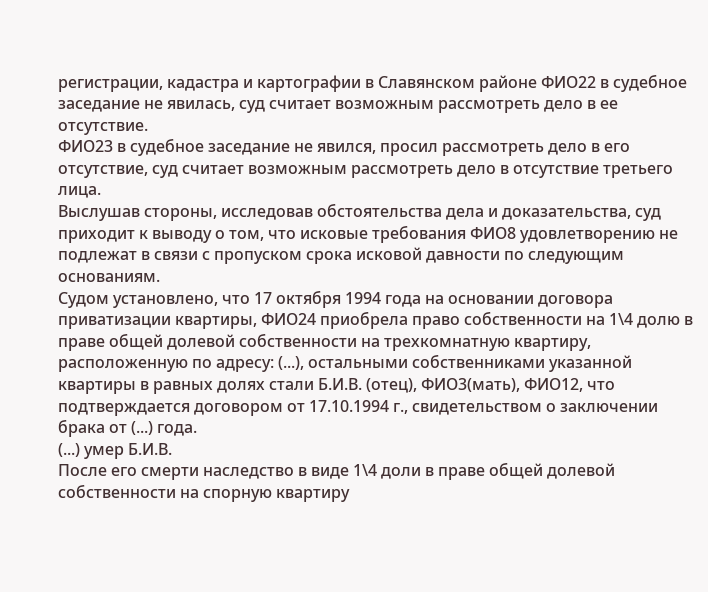регистрации, кадастра и картографии в Славянском районе ФИО22 в судебное заседание не явилась, суд считает возможным рассмотреть дело в ее отсутствие.
ФИО23 в судебное заседание не явился, просил рассмотреть дело в его отсутствие, суд считает возможным рассмотреть дело в отсутствие третьего лица.
Выслушав стороны, исследовав обстоятельства дела и доказательства, суд приходит к выводу о том, что исковые требования ФИО8 удовлетворению не подлежат в связи с пропуском срока исковой давности по следующим основаниям.
Судом установлено, что 17 октября 1994 года на основании договора приватизации квартиры, ФИО24 приобрела право собственности на 1\4 долю в праве общей долевой собственности на трехкомнатную квартиру, расположенную по адресу: (...), остальными собственниками указанной квартиры в равных долях стали Б.И.В. (отец), ФИО3(мать), ФИО12, что подтверждается договором от 17.10.1994 г., свидетельством о заключении брака от (...) года.
(...) умер Б.И.В.
После его смерти наследство в виде 1\4 доли в праве общей долевой собственности на спорную квартиру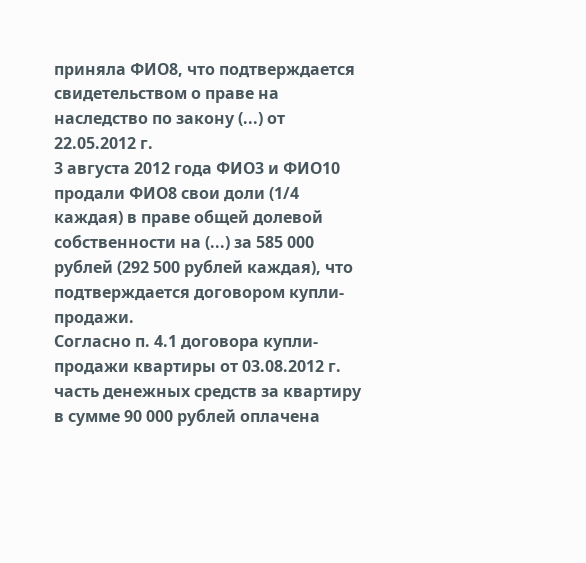приняла ФИО8, что подтверждается свидетельством о праве на наследство по закону (...) от 22.05.2012 г.
3 августа 2012 года ФИО3 и ФИО10 продали ФИО8 свои доли (1/4 каждая) в праве общей долевой собственности на (...) за 585 000 рублей (292 500 рублей каждая), что подтверждается договором купли-продажи.
Согласно п. 4.1 договора купли-продажи квартиры от 03.08.2012 г. часть денежных средств за квартиру в сумме 90 000 рублей оплачена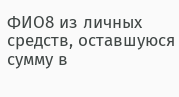ФИО8 из личных средств, оставшуюся сумму в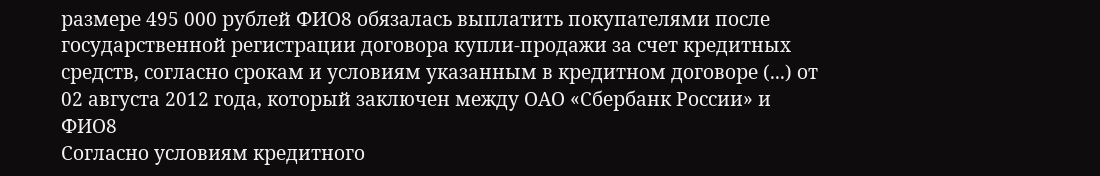размере 495 000 рублей ФИО8 обязалась выплатить покупателями после государственной регистрации договора купли-продажи за счет кредитных средств, согласно срокам и условиям указанным в кредитном договоре (...) от 02 августа 2012 года, который заключен между ОАО «Сбербанк России» и ФИО8
Согласно условиям кредитного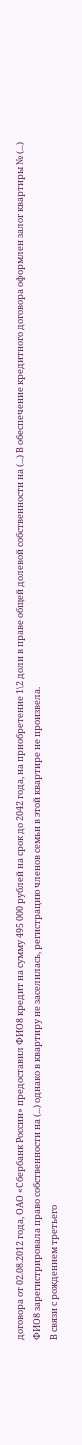договора от 02.08.2012 года, ОАО «Сбербанк России» предоставил ФИО8 кредит на сумму 495 000 рублей на срок до 2042 года, на приобретение 1\2 доли в праве общей долевой собственности на (...) В обеспечение кредитного договора оформлен залог квартиры № (...)
ФИО8 зарегистрировала право собственности на (...) однако в квартиру не заселилась, регистрацию членов семьи в этой квартире не произвела.
В связи с рождением третьего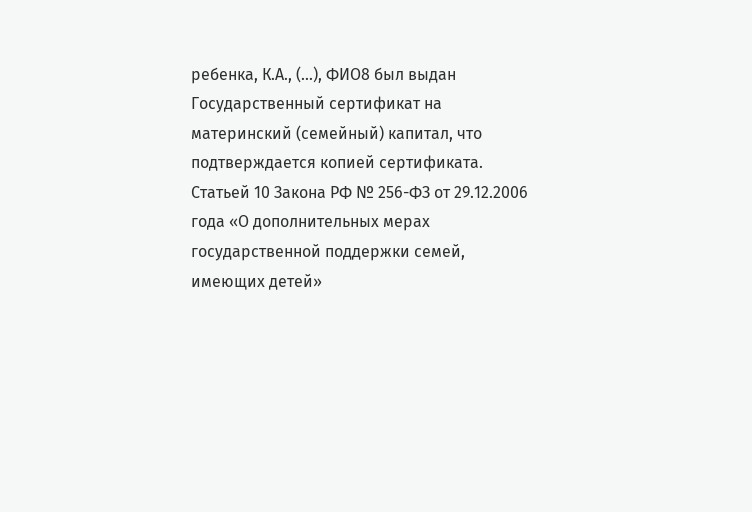ребенка, К.А., (...), ФИО8 был выдан Государственный сертификат на материнский (семейный) капитал, что подтверждается копией сертификата.
Статьей 10 Закона РФ № 256-ФЗ от 29.12.2006 года «О дополнительных мерах государственной поддержки семей, имеющих детей»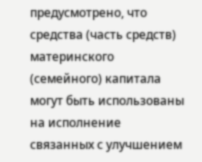предусмотрено, что средства (часть средств) материнского (семейного) капитала могут быть использованы на исполнение связанных с улучшением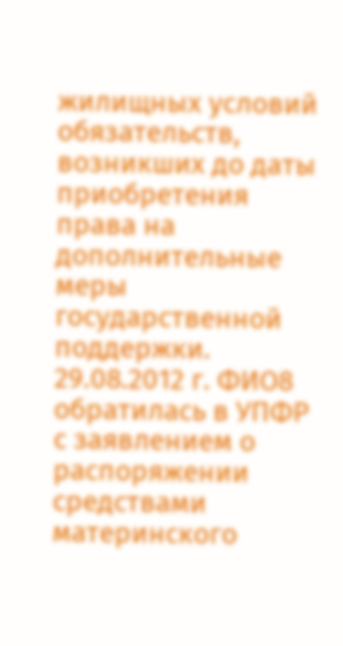жилищных условий обязательств, возникших до даты приобретения права на дополнительные меры государственной поддержки.
29.08.2012 г. ФИО8 обратилась в УПФР с заявлением о распоряжении средствами материнского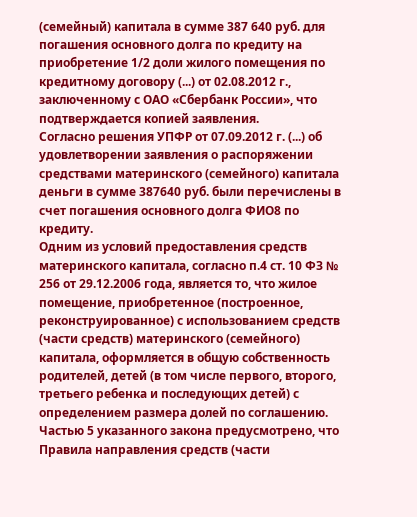(семейный) капитала в сумме 387 640 руб. для погашения основного долга по кредиту на приобретение 1/2 доли жилого помещения по кредитному договору (...) от 02.08.2012 г., заключенному с ОАО «Сбербанк России», что подтверждается копией заявления.
Согласно решения УПФР от 07.09.2012 г. (...) об удовлетворении заявления о распоряжении средствами материнского (семейного) капитала деньги в сумме 387640 руб. были перечислены в счет погашения основного долга ФИО8 по кредиту.
Одним из условий предоставления средств материнского капитала, согласно п.4 ст. 10 ФЗ № 256 от 29.12.2006 года, является то, что жилое помещение, приобретенное (построенное, реконструированное) с использованием средств (части средств) материнского (семейного) капитала, оформляется в общую собственность родителей, детей (в том числе первого, второго, третьего ребенка и последующих детей) с определением размера долей по соглашению.
Частью 5 указанного закона предусмотрено, что Правила направления средств (части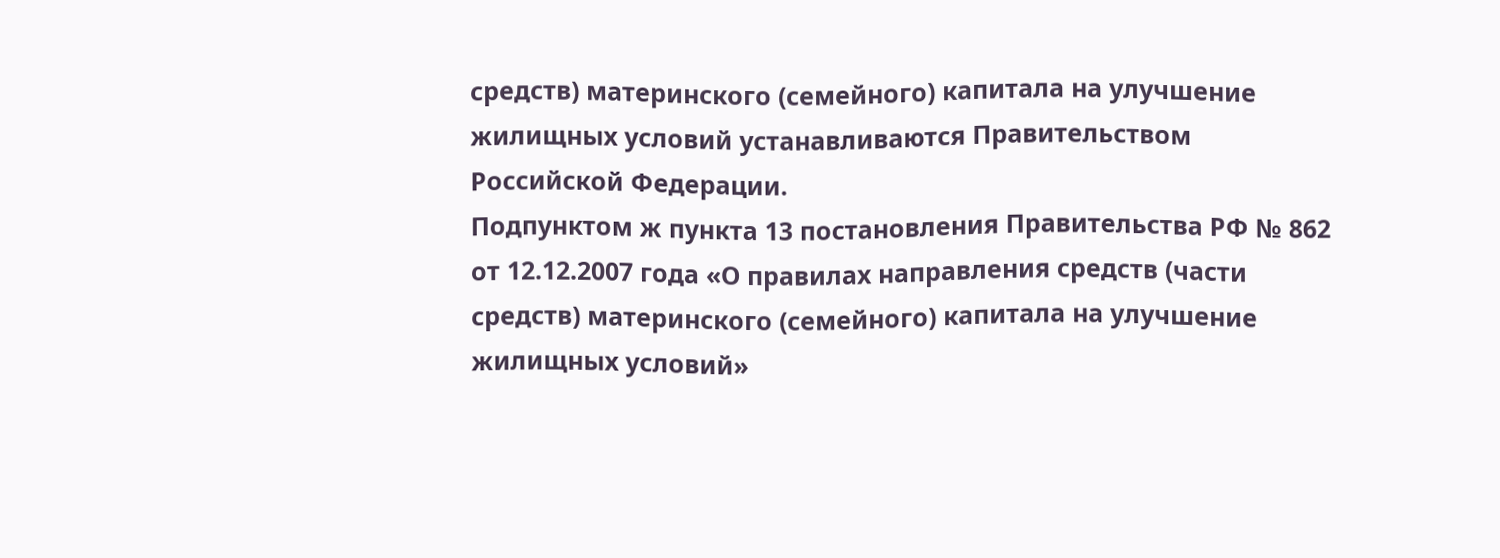средств) материнского (семейного) капитала на улучшение жилищных условий устанавливаются Правительством Российской Федерации.
Подпунктом ж пункта 13 постановления Правительства РФ № 862 от 12.12.2007 года «О правилах направления средств (части средств) материнского (семейного) капитала на улучшение жилищных условий»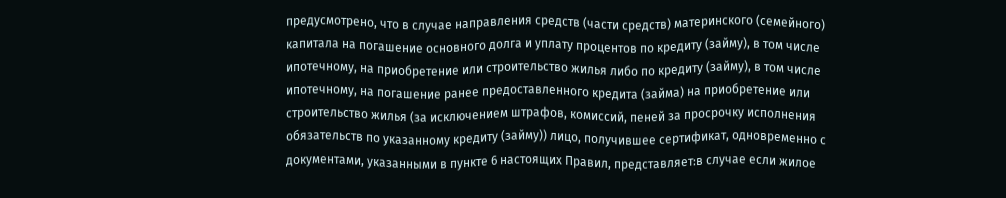предусмотрено, что в случае направления средств (части средств) материнского (семейного) капитала на погашение основного долга и уплату процентов по кредиту (займу), в том числе ипотечному, на приобретение или строительство жилья либо по кредиту (займу), в том числе ипотечному, на погашение ранее предоставленного кредита (займа) на приобретение или строительство жилья (за исключением штрафов, комиссий, пеней за просрочку исполнения обязательств по указанному кредиту (займу)) лицо, получившее сертификат, одновременно с документами, указанными в пункте 6 настоящих Правил, представляет:в случае если жилое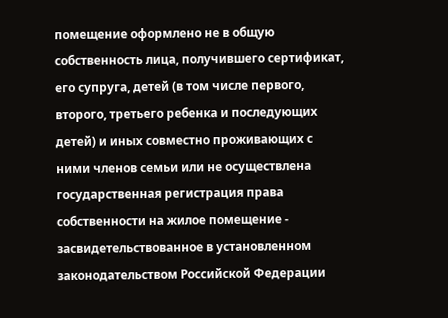помещение оформлено не в общую собственность лица, получившего сертификат, его супруга, детей (в том числе первого, второго, третьего ребенка и последующих детей) и иных совместно проживающих с ними членов семьи или не осуществлена государственная регистрация права собственности на жилое помещение - засвидетельствованное в установленном законодательством Российской Федерации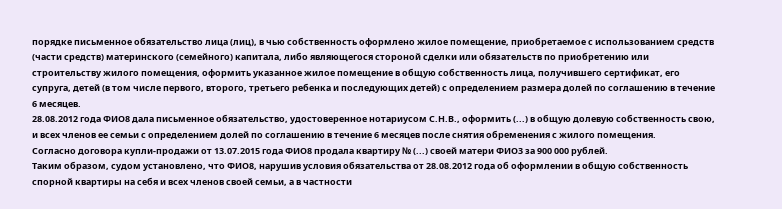порядке письменное обязательство лица (лиц), в чью собственность оформлено жилое помещение, приобретаемое с использованием средств (части средств) материнского (семейного) капитала, либо являющегося стороной сделки или обязательств по приобретению или строительству жилого помещения, оформить указанное жилое помещение в общую собственность лица, получившего сертификат, его супруга, детей (в том числе первого, второго, третьего ребенка и последующих детей) с определением размера долей по соглашению в течение 6 месяцев.
28.08.2012 года ФИО8 дала письменное обязательство, удостоверенное нотариусом С.Н.В., оформить (...) в общую долевую собственность свою, и всех членов ее семьи с определением долей по соглашению в течение 6 месяцев после снятия обременения с жилого помещения.
Согласно договора купли-продажи от 13.07.2015 года ФИО8 продала квартиру № (...) своей матери ФИО3 за 900 000 рублей.
Таким образом, судом установлено, что ФИО8, нарушив условия обязательства от 28.08.2012 года об оформлении в общую собственность спорной квартиры на себя и всех членов своей семьи, а в частности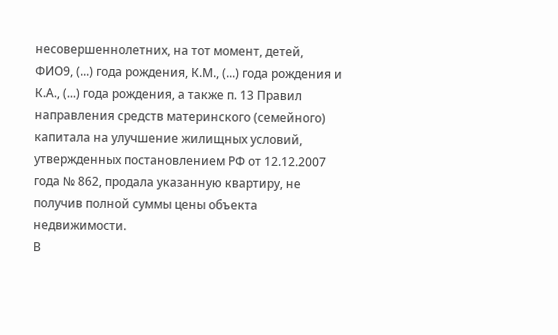несовершеннолетних, на тот момент, детей, ФИО9, (...) года рождения, К.М., (...) года рождения и К.А., (...) года рождения, а также п. 13 Правил направления средств материнского (семейного) капитала на улучшение жилищных условий, утвержденных постановлением РФ от 12.12.2007 года № 862, продала указанную квартиру, не получив полной суммы цены объекта недвижимости.
В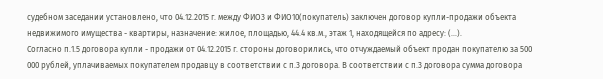судебном заседании установлено, что 04.12.2015 г. между ФИО3 и ФИО10(покупатель) заключен договор купли-продажи объекта недвижимого имущества - квартиры, назначение: жилое, площадью, 44.4 кв.м., этаж 1, находящейся по адресу: (...).
Согласно п.1.5 договора купли - продажи от 04.12.2015 г. стороны договорились, что отчуждаемый объект продан покупателю за 500 000 рублей, уплачиваемых покупателем продавцу в соответствии с п.3 договора. В соответствии с п.3 договора сумма договора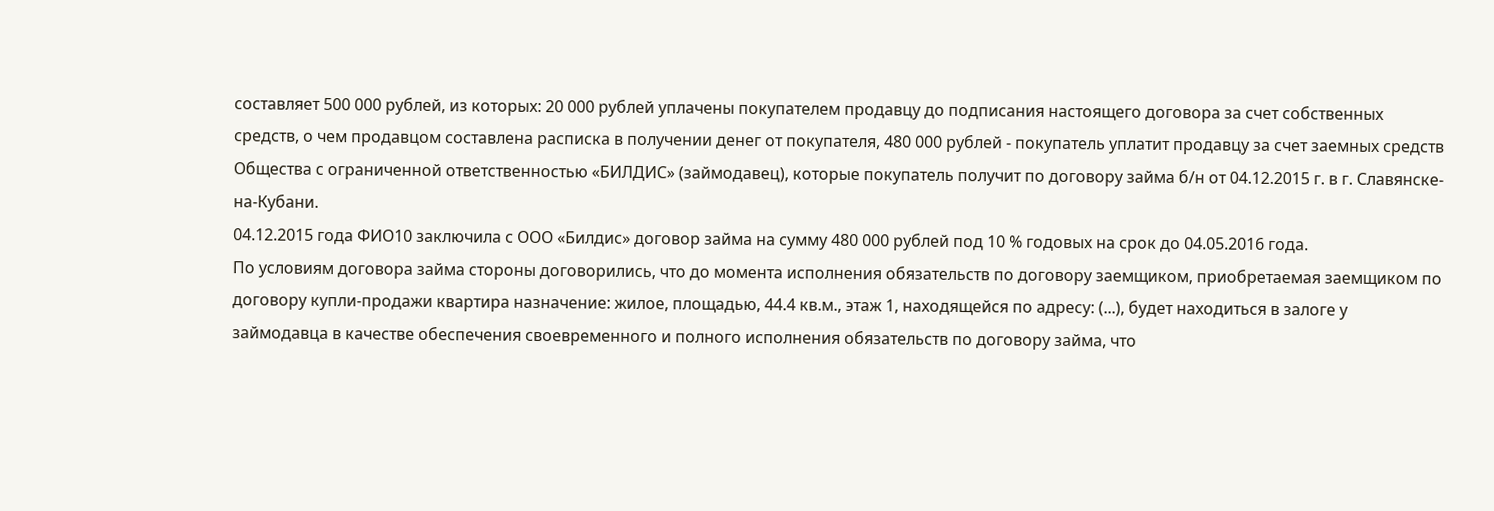составляет 500 000 рублей, из которых: 20 000 рублей уплачены покупателем продавцу до подписания настоящего договора за счет собственных средств, о чем продавцом составлена расписка в получении денег от покупателя, 480 000 рублей - покупатель уплатит продавцу за счет заемных средств Общества с ограниченной ответственностью «БИЛДИС» (займодавец), которые покупатель получит по договору займа б/н от 04.12.2015 г. в г. Славянске-на-Кубани.
04.12.2015 года ФИО10 заключила с ООО «Билдис» договор займа на сумму 480 000 рублей под 10 % годовых на срок до 04.05.2016 года.
По условиям договора займа стороны договорились, что до момента исполнения обязательств по договору заемщиком, приобретаемая заемщиком по договору купли-продажи квартира назначение: жилое, площадью, 44.4 кв.м., этаж 1, находящейся по адресу: (...), будет находиться в залоге у займодавца в качестве обеспечения своевременного и полного исполнения обязательств по договору займа, что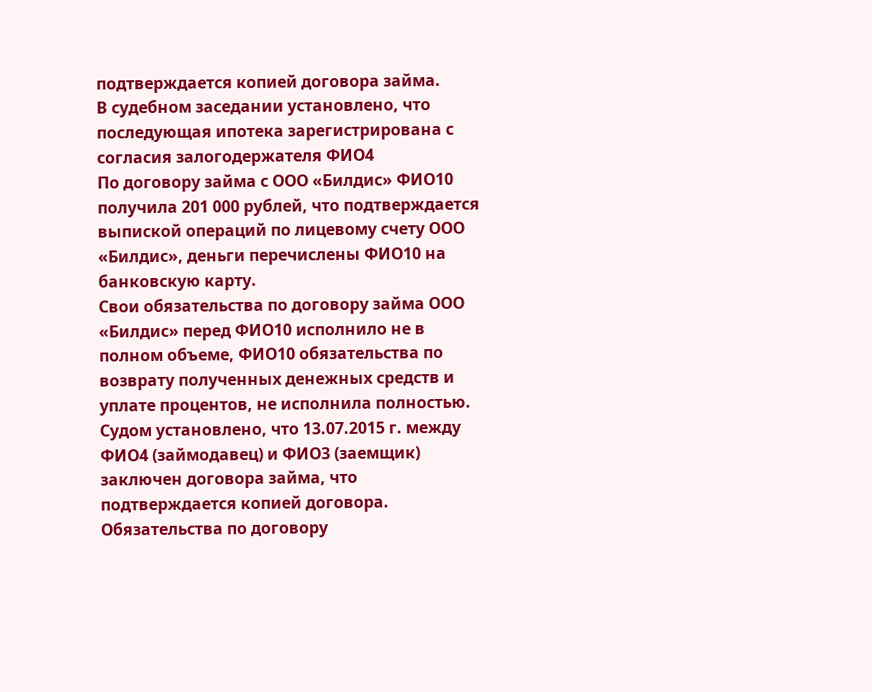подтверждается копией договора займа.
В судебном заседании установлено, что последующая ипотека зарегистрирована с согласия залогодержателя ФИО4
По договору займа с ООО «Билдис» ФИО10 получила 201 000 рублей, что подтверждается выпиской операций по лицевому счету ООО «Билдис», деньги перечислены ФИО10 на банковскую карту.
Свои обязательства по договору займа ООО «Билдис» перед ФИО10 исполнило не в полном объеме, ФИО10 обязательства по возврату полученных денежных средств и уплате процентов, не исполнила полностью.
Судом установлено, что 13.07.2015 г. между ФИО4 (займодавец) и ФИО3 (заемщик) заключен договора займа, что подтверждается копией договора.
Обязательства по договору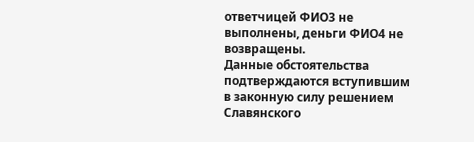ответчицей ФИО3 не выполнены, деньги ФИО4 не возвращены.
Данные обстоятельства подтверждаются вступившим в законную силу решением Славянского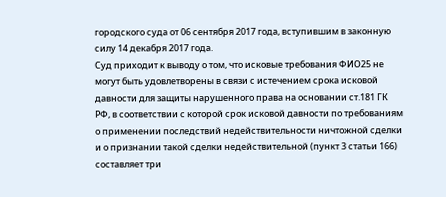городского суда от 06 сентября 2017 года, вступившим в законную силу 14 декабря 2017 года.
Суд приходит к выводу о том, что исковые требования ФИО25 не могут быть удовлетворены в связи с истечением срока исковой давности для защиты нарушенного права на основании ст.181 ГК РФ, в соответствии с которой срок исковой давности по требованиям о применении последствий недействительности ничтожной сделки и о признании такой сделки недействительной (пункт 3 статьи 166) составляет три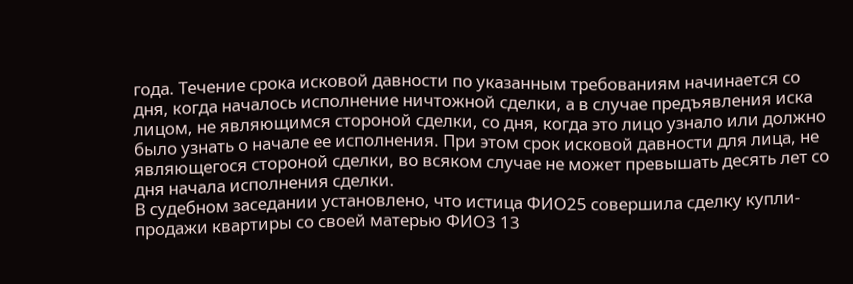года. Течение срока исковой давности по указанным требованиям начинается со дня, когда началось исполнение ничтожной сделки, а в случае предъявления иска лицом, не являющимся стороной сделки, со дня, когда это лицо узнало или должно было узнать о начале ее исполнения. При этом срок исковой давности для лица, не являющегося стороной сделки, во всяком случае не может превышать десять лет со дня начала исполнения сделки.
В судебном заседании установлено, что истица ФИО25 совершила сделку купли-продажи квартиры со своей матерью ФИО3 13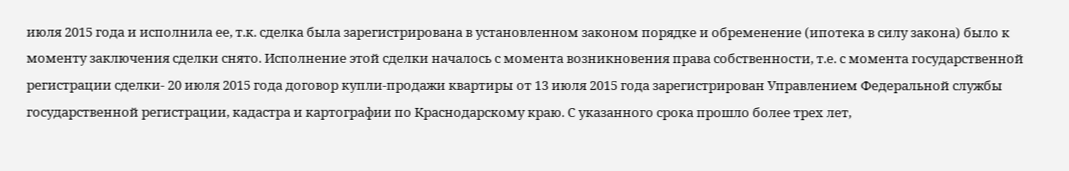июля 2015 года и исполнила ее, т.к. сделка была зарегистрирована в установленном законом порядке и обременение (ипотека в силу закона) было к моменту заключения сделки снято. Исполнение этой сделки началось с момента возникновения права собственности, т.е. с момента государственной регистрации сделки- 20 июля 2015 года договор купли-продажи квартиры от 13 июля 2015 года зарегистрирован Управлением Федеральной службы государственной регистрации, кадастра и картографии по Краснодарскому краю. С указанного срока прошло более трех лет,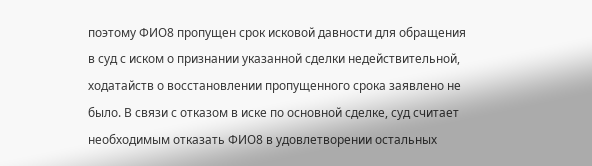поэтому ФИО8 пропущен срок исковой давности для обращения в суд с иском о признании указанной сделки недействительной, ходатайств о восстановлении пропущенного срока заявлено не было. В связи с отказом в иске по основной сделке, суд считает необходимым отказать ФИО8 в удовлетворении остальных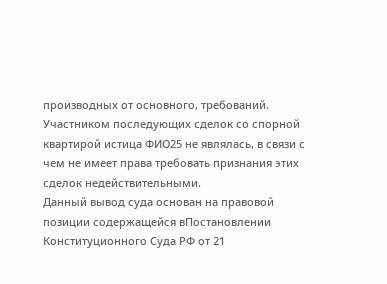производных от основного, требований.
Участником последующих сделок со спорной квартирой истица ФИО25 не являлась, в связи с чем не имеет права требовать признания этих сделок недействительными.
Данный вывод суда основан на правовой позиции содержащейся вПостановлении Конституционного Суда РФ от 21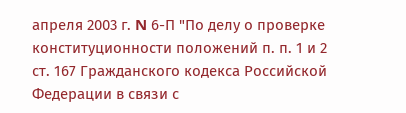апреля 2003 г. N 6-П "По делу о проверке конституционности положений п. п. 1 и 2 ст. 167 Гражданского кодекса Российской Федерации в связи с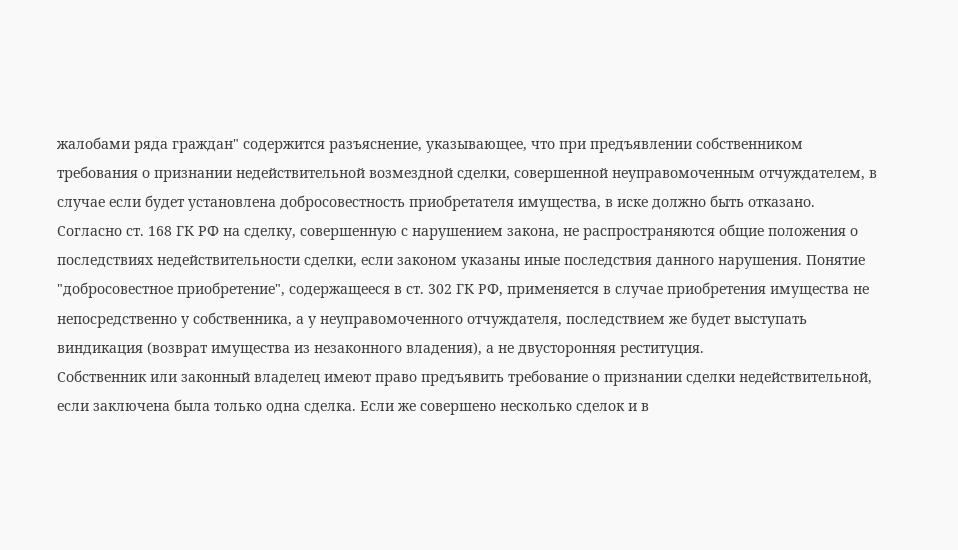жалобами ряда граждан" содержится разъяснение, указывающее, что при предъявлении собственником требования о признании недействительной возмездной сделки, совершенной неуправомоченным отчуждателем, в случае если будет установлена добросовестность приобретателя имущества, в иске должно быть отказано.
Согласно ст. 168 ГК РФ на сделку, совершенную с нарушением закона, не распространяются общие положения о последствиях недействительности сделки, если законом указаны иные последствия данного нарушения. Понятие "добросовестное приобретение", содержащееся в ст. 302 ГК РФ, применяется в случае приобретения имущества не непосредственно у собственника, а у неуправомоченного отчуждателя, последствием же будет выступать виндикация (возврат имущества из незаконного владения), а не двусторонняя реституция.
Собственник или законный владелец имеют право предъявить требование о признании сделки недействительной, если заключена была только одна сделка. Если же совершено несколько сделок и в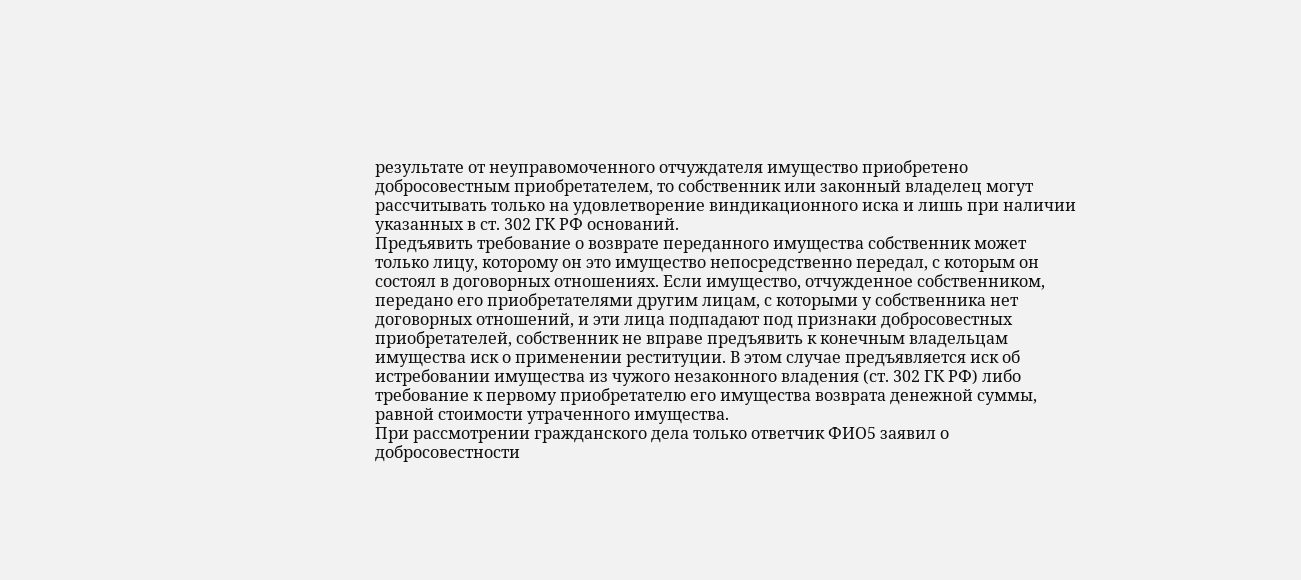результате от неуправомоченного отчуждателя имущество приобретено добросовестным приобретателем, то собственник или законный владелец могут рассчитывать только на удовлетворение виндикационного иска и лишь при наличии указанных в ст. 302 ГК РФ оснований.
Предъявить требование о возврате переданного имущества собственник может только лицу, которому он это имущество непосредственно передал, с которым он состоял в договорных отношениях. Если имущество, отчужденное собственником, передано его приобретателями другим лицам, с которыми у собственника нет договорных отношений, и эти лица подпадают под признаки добросовестных приобретателей, собственник не вправе предъявить к конечным владельцам имущества иск о применении реституции. В этом случае предъявляется иск об истребовании имущества из чужого незаконного владения (ст. 302 ГК РФ) либо требование к первому приобретателю его имущества возврата денежной суммы, равной стоимости утраченного имущества.
При рассмотрении гражданского дела только ответчик ФИО5 заявил о добросовестности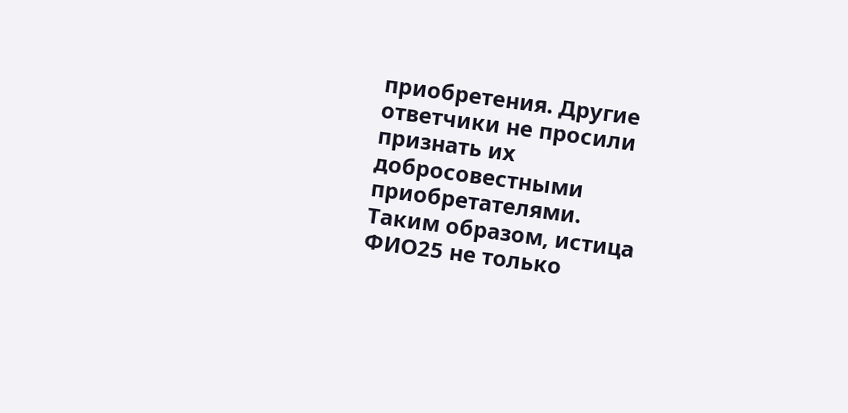приобретения. Другие ответчики не просили признать их добросовестными приобретателями.
Таким образом, истица ФИО25 не только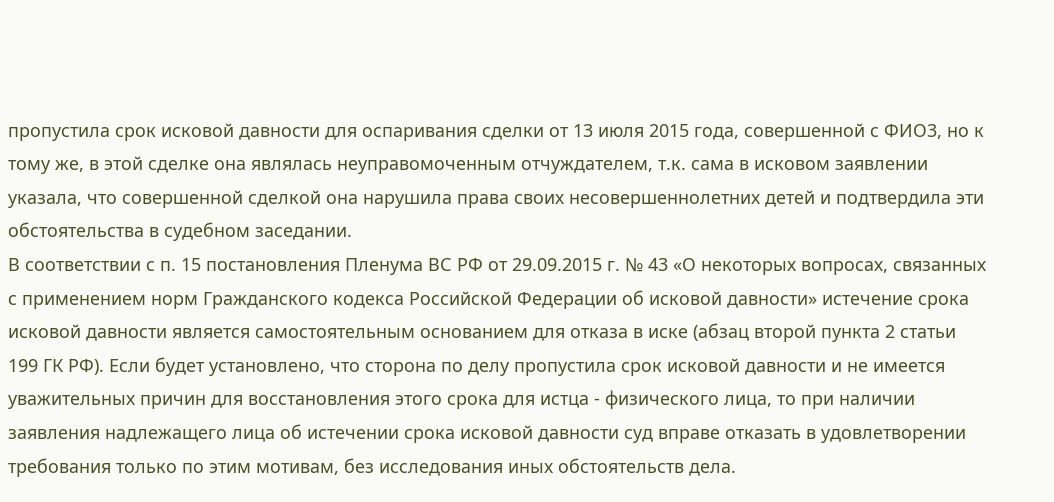пропустила срок исковой давности для оспаривания сделки от 13 июля 2015 года, совершенной с ФИО3, но к тому же, в этой сделке она являлась неуправомоченным отчуждателем, т.к. сама в исковом заявлении указала, что совершенной сделкой она нарушила права своих несовершеннолетних детей и подтвердила эти обстоятельства в судебном заседании.
В соответствии с п. 15 постановления Пленума ВС РФ от 29.09.2015 г. № 43 «О некоторых вопросах, связанных с применением норм Гражданского кодекса Российской Федерации об исковой давности» истечение срока исковой давности является самостоятельным основанием для отказа в иске (абзац второй пункта 2 статьи 199 ГК РФ). Если будет установлено, что сторона по делу пропустила срок исковой давности и не имеется уважительных причин для восстановления этого срока для истца - физического лица, то при наличии заявления надлежащего лица об истечении срока исковой давности суд вправе отказать в удовлетворении требования только по этим мотивам, без исследования иных обстоятельств дела.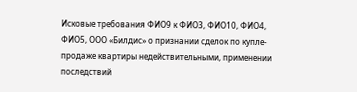Исковые требования ФИО9 к ФИО3, ФИО10, ФИО4, ФИО5, ООО «Билдис» о признании сделок по купле-продаже квартиры недействительными, применении
последствий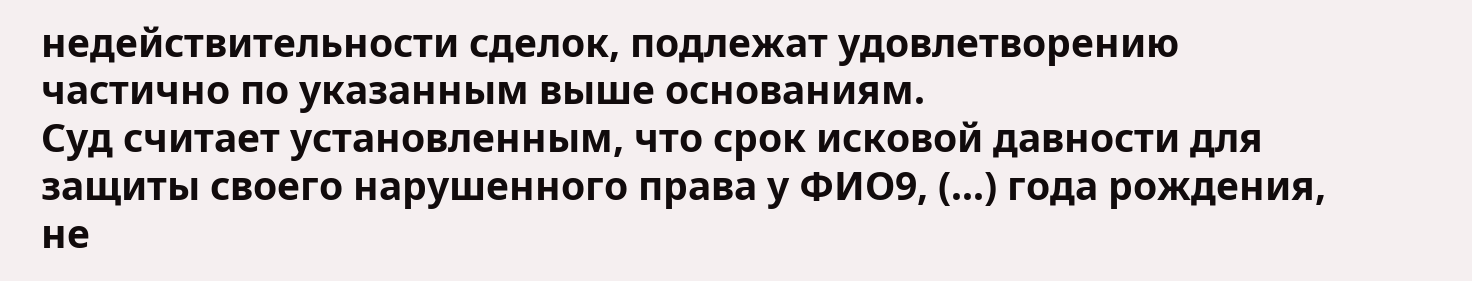недействительности сделок, подлежат удовлетворению частично по указанным выше основаниям.
Суд считает установленным, что срок исковой давности для защиты своего нарушенного права у ФИО9, (...) года рождения, не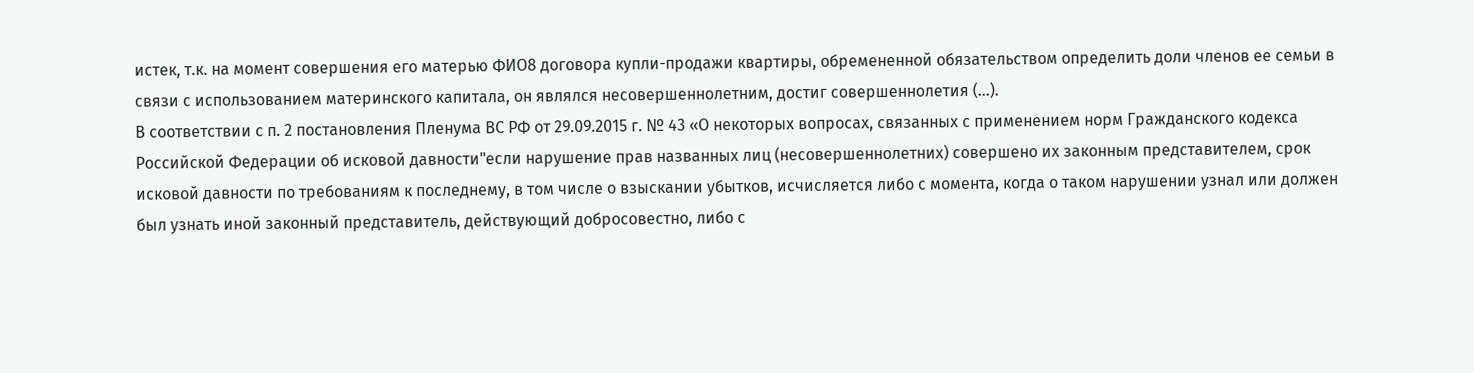истек, т.к. на момент совершения его матерью ФИО8 договора купли-продажи квартиры, обремененной обязательством определить доли членов ее семьи в связи с использованием материнского капитала, он являлся несовершеннолетним, достиг совершеннолетия (...).
В соответствии с п. 2 постановления Пленума ВС РФ от 29.09.2015 г. № 43 «О некоторых вопросах, связанных с применением норм Гражданского кодекса Российской Федерации об исковой давности"если нарушение прав названных лиц (несовершеннолетних) совершено их законным представителем, срок исковой давности по требованиям к последнему, в том числе о взыскании убытков, исчисляется либо с момента, когда о таком нарушении узнал или должен был узнать иной законный представитель, действующий добросовестно, либо с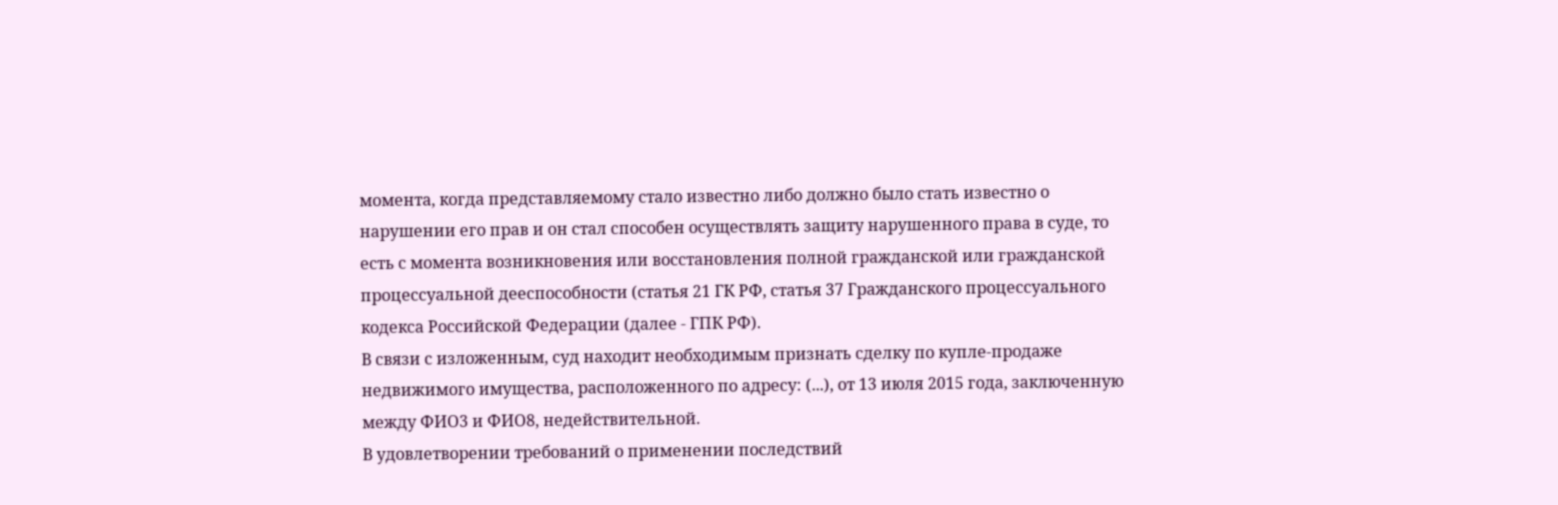момента, когда представляемому стало известно либо должно было стать известно о нарушении его прав и он стал способен осуществлять защиту нарушенного права в суде, то есть с момента возникновения или восстановления полной гражданской или гражданской процессуальной дееспособности (статья 21 ГК РФ, статья 37 Гражданского процессуального кодекса Российской Федерации (далее - ГПК РФ).
В связи с изложенным, суд находит необходимым признать сделку по купле-продаже недвижимого имущества, расположенного по адресу: (...), от 13 июля 2015 года, заключенную между ФИО3 и ФИО8, недействительной.
В удовлетворении требований о применении последствий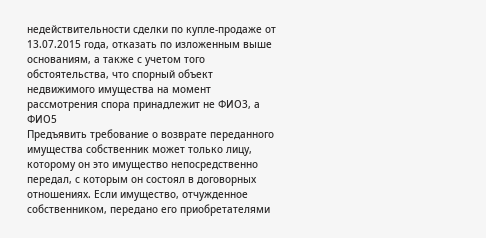недействительности сделки по купле-продаже от 13.07.2015 года, отказать по изложенным выше основаниям, а также с учетом того обстоятельства, что спорный объект недвижимого имущества на момент рассмотрения спора принадлежит не ФИО3, а ФИО5
Предъявить требование о возврате переданного имущества собственник может только лицу, которому он это имущество непосредственно передал, с которым он состоял в договорных отношениях. Если имущество, отчужденное собственником, передано его приобретателями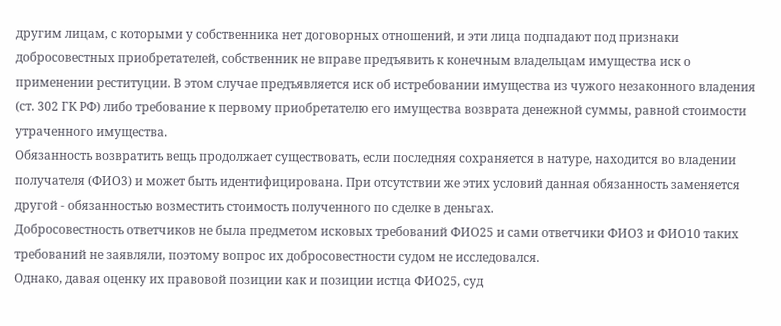другим лицам, с которыми у собственника нет договорных отношений, и эти лица подпадают под признаки добросовестных приобретателей, собственник не вправе предъявить к конечным владельцам имущества иск о применении реституции. В этом случае предъявляется иск об истребовании имущества из чужого незаконного владения (ст. 302 ГК РФ) либо требование к первому приобретателю его имущества возврата денежной суммы, равной стоимости утраченного имущества.
Обязанность возвратить вещь продолжает существовать, если последняя сохраняется в натуре, находится во владении получателя (ФИО3) и может быть идентифицирована. При отсутствии же этих условий данная обязанность заменяется другой - обязанностью возместить стоимость полученного по сделке в деньгах.
Добросовестность ответчиков не была предметом исковых требований ФИО25 и сами ответчики ФИО3 и ФИО10 таких требований не заявляли, поэтому вопрос их добросовестности судом не исследовался.
Однако, давая оценку их правовой позиции как и позиции истца ФИО25, суд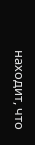находит, что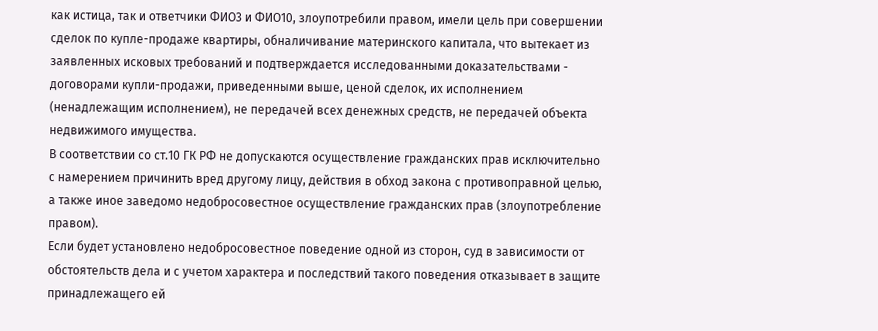как истица, так и ответчики ФИО3 и ФИО10, злоупотребили правом, имели цель при совершении сделок по купле-продаже квартиры, обналичивание материнского капитала, что вытекает из заявленных исковых требований и подтверждается исследованными доказательствами - договорами купли-продажи, приведенными выше, ценой сделок, их исполнением (ненадлежащим исполнением), не передачей всех денежных средств, не передачей объекта недвижимого имущества.
В соответствии со ст.10 ГК РФ не допускаются осуществление гражданских прав исключительно с намерением причинить вред другому лицу, действия в обход закона с противоправной целью, а также иное заведомо недобросовестное осуществление гражданских прав (злоупотребление правом).
Если будет установлено недобросовестное поведение одной из сторон, суд в зависимости от обстоятельств дела и с учетом характера и последствий такого поведения отказывает в защите принадлежащего ей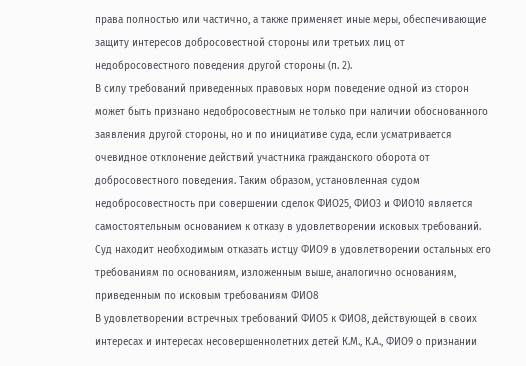права полностью или частично, а также применяет иные меры, обеспечивающие защиту интересов добросовестной стороны или третьих лиц от недобросовестного поведения другой стороны (п. 2).
В силу требований приведенных правовых норм поведение одной из сторон может быть признано недобросовестным не только при наличии обоснованного заявления другой стороны, но и по инициативе суда, если усматривается очевидное отклонение действий участника гражданского оборота от добросовестного поведения. Таким образом, установленная судом недобросовестность при совершении сделок ФИО25, ФИО3 и ФИО10 является самостоятельным основанием к отказу в удовлетворении исковых требований.
Суд находит необходимым отказать истцу ФИО9 в удовлетворении остальных его требованиям по основаниям, изложенным выше, аналогично основаниям, приведенным по исковым требованиям ФИО8
В удовлетворении встречных требований ФИО5 к ФИО8, действующей в своих интересах и интересах несовершеннолетних детей К.М., К.А., ФИО9 о признании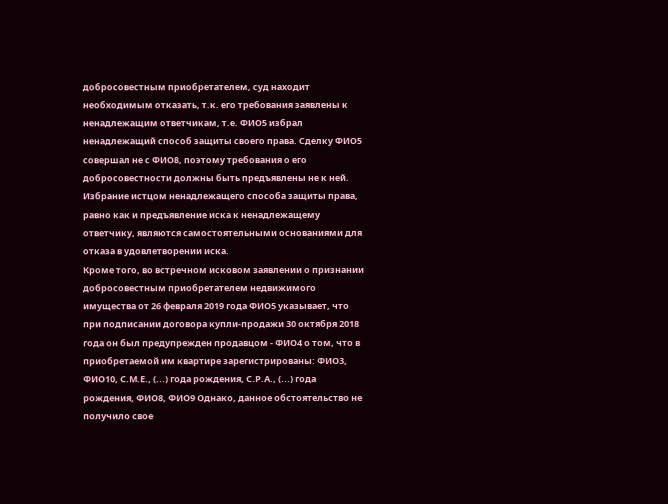добросовестным приобретателем, суд находит необходимым отказать, т.к. его требования заявлены к ненадлежащим ответчикам, т.е. ФИО5 избрал ненадлежащий способ защиты своего права. Сделку ФИО5 совершал не с ФИО8, поэтому требования о его добросовестности должны быть предъявлены не к ней.
Избрание истцом ненадлежащего способа защиты права, равно как и предъявление иска к ненадлежащему ответчику, являются самостоятельными основаниями для отказа в удовлетворении иска.
Кроме того, во встречном исковом заявлении о признании добросовестным приобретателем недвижимого имущества от 26 февраля 2019 года ФИО5 указывает, что при подписании договора купли-продажи 30 октября 2018 года он был предупрежден продавцом - ФИО4 о том, что в приобретаемой им квартире зарегистрированы: ФИО3, ФИО10, С.М.Е., (...) года рождения, С.Р.А., (...) года рождения, ФИО8, ФИО9 Однако, данное обстоятельство не получило свое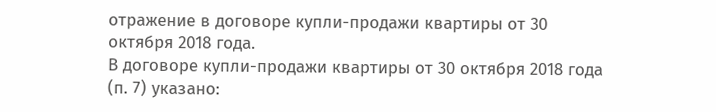отражение в договоре купли-продажи квартиры от 30 октября 2018 года.
В договоре купли-продажи квартиры от 30 октября 2018 года (п. 7) указано: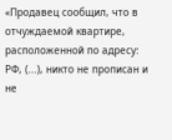«Продавец сообщил, что в отчуждаемой квартире, расположенной по адресу: РФ, (...), никто не прописан и не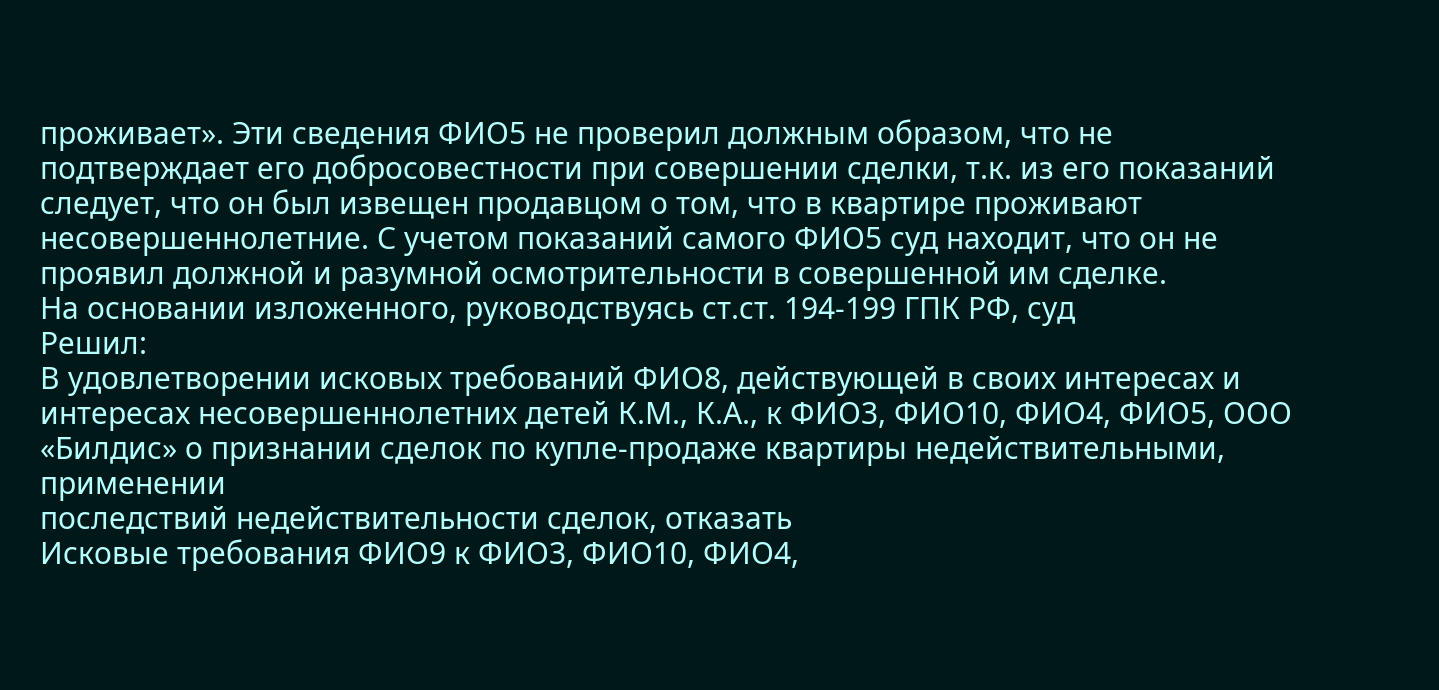проживает». Эти сведения ФИО5 не проверил должным образом, что не подтверждает его добросовестности при совершении сделки, т.к. из его показаний следует, что он был извещен продавцом о том, что в квартире проживают несовершеннолетние. С учетом показаний самого ФИО5 суд находит, что он не проявил должной и разумной осмотрительности в совершенной им сделке.
На основании изложенного, руководствуясь ст.ст. 194-199 ГПК РФ, суд
Решил:
В удовлетворении исковых требований ФИО8, действующей в своих интересах и интересах несовершеннолетних детей К.М., К.А., к ФИО3, ФИО10, ФИО4, ФИО5, ООО «Билдис» о признании сделок по купле-продаже квартиры недействительными, применении
последствий недействительности сделок, отказать
Исковые требования ФИО9 к ФИО3, ФИО10, ФИО4,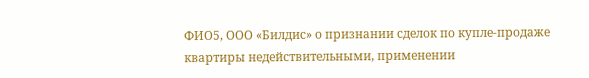ФИО5, ООО «Билдис» о признании сделок по купле-продаже квартиры недействительными, применении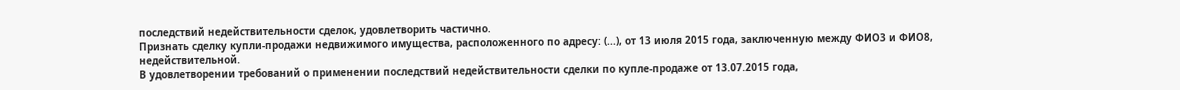последствий недействительности сделок, удовлетворить частично.
Признать сделку купли-продажи недвижимого имущества, расположенного по адресу: (...), от 13 июля 2015 года, заключенную между ФИО3 и ФИО8, недействительной.
В удовлетворении требований о применении последствий недействительности сделки по купле-продаже от 13.07.2015 года,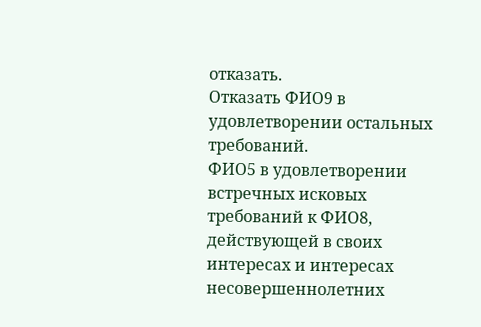отказать.
Отказать ФИО9 в удовлетворении остальных требований.
ФИО5 в удовлетворении встречных исковых требований к ФИО8, действующей в своих интересах и интересах несовершеннолетних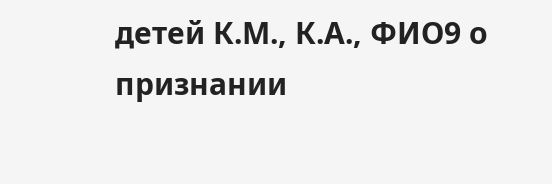детей К.М., К.А., ФИО9 о признании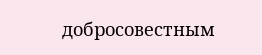добросовестным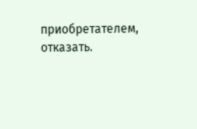приобретателем, отказать.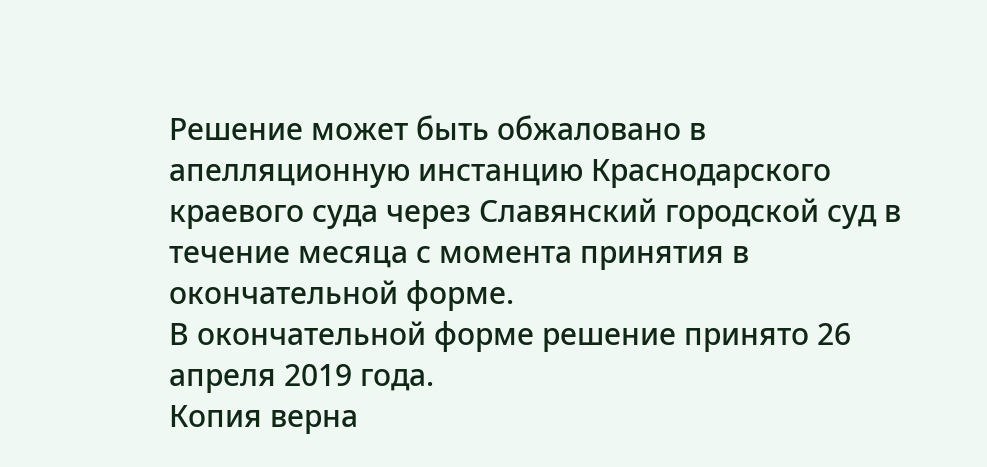Решение может быть обжаловано в апелляционную инстанцию Краснодарского краевого суда через Славянский городской суд в течение месяца с момента принятия в окончательной форме.
В окончательной форме решение принято 26 апреля 2019 года.
Копия верна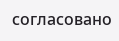согласовано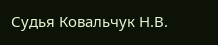Судья Ковальчук Н.В.